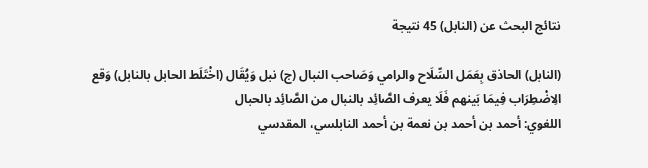نتائج البحث عن (النابل) 45 نتيجة

(النابل) الحاذق بِعَمَل السِّلَاح والرامي وَصَاحب النبال (ج) نبل وَيُقَال (اخْتَلَط الحابل بالنابل) وَقع الِاضْطِرَاب فِيمَا بَينهم فَلَا يعرف الصَّائِد بالنبال من الصَّائِد بالحبال
اللغوي: أحمد بن أحمد بن نعمة بن أحمد النابلسي، المقدسي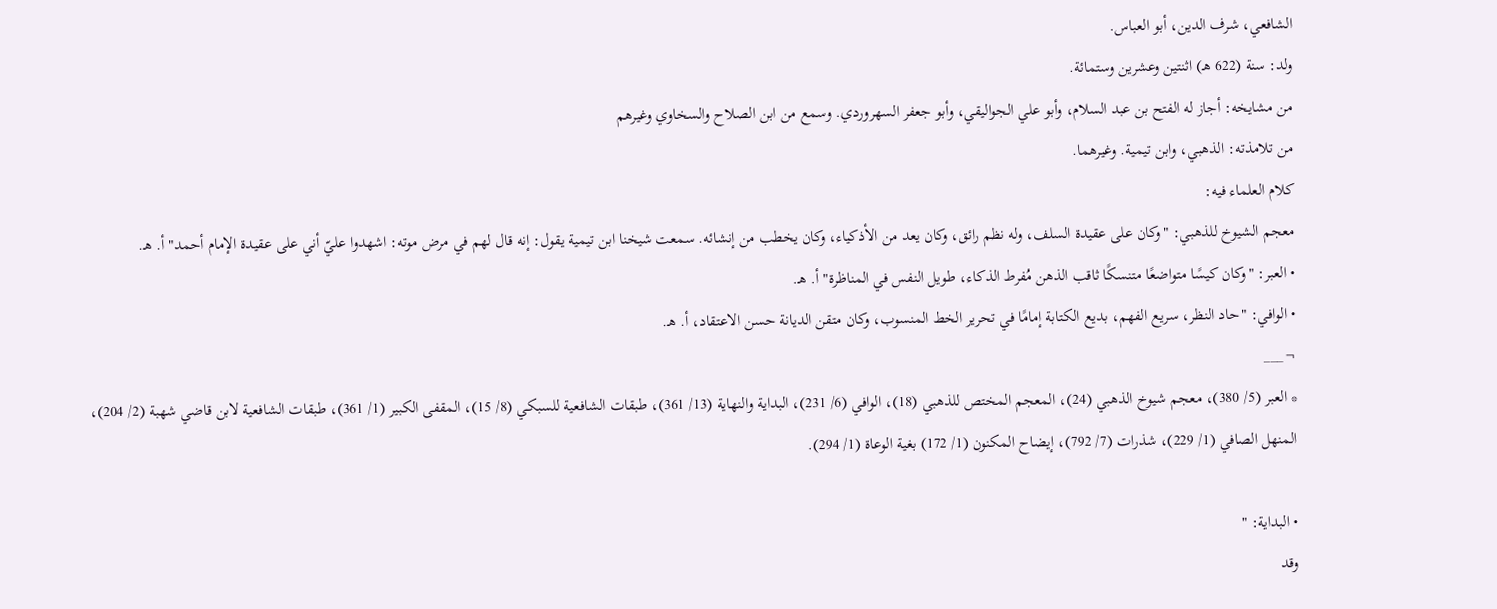الشافعي، شرف الدين، أبو العباس.
ولد: سنة (622 هـ) اثنتين وعشرين وستمائة.
من مشايخه: أجاز له الفتح بن عبد السلام، وأبو علي الجواليقي، وأبو جعفر السهروردي. وسمع من ابن الصلاح والسخاوي وغيرهم
من تلامذته: الذهبي، وابن تيمية. وغيرهما.
كلام العلماء فيه:
معجم الشيوخ للذهبي: "وكان على عقيدة السلف، وله نظم رائق، وكان يعد من الأذكياء، وكان يخطب من إنشائه. سمعت شيخنا ابن تيمية يقول: إنه قال لهم في مرض موته: اشهدوا عليّ أني على عقيدة الإمام أحمد" أ. هـ.
• العبر: "وكان كيسًا متواضعًا متنسكًا ثاقب الذهن مُفرط الذكاء، طويل النفس في المناظرة" أ. هـ.
• الوافي: "حاد النظر، سريع الفهم، بديع الكتابة إمامًا في تحرير الخط المنسوب، وكان متقن الديانة حسن الاعتقاد، أ. هـ.
¬___
* العبر (5/ 380)، معجم شيوخ الذهبي (24)، المعجم المختص للذهبي (18)، الوافي (6/ 231)، البداية والنهاية (13/ 361)، طبقات الشافعية للسبكي (8/ 15)، المقفى الكبير (1/ 361)، طبقات الشافعية لابن قاضي شهبة (2/ 204)، المنهل الصافي (1/ 229)، شذرات (7/ 792)، إيضاح المكنون (1/ 172) بغية الوعاة (1/ 294).

• البداية: "
وقد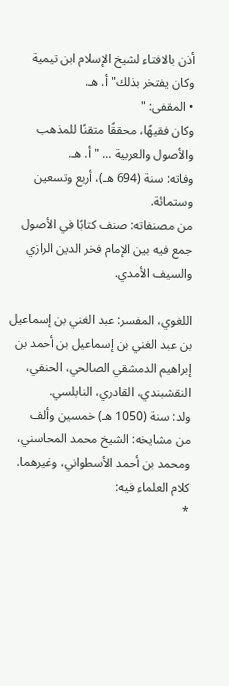أذن بالافتاء لشيخ الإسلام ابن تيمية وكان يفتخر بذلك" أ. هـ.
• المقفى: "
وكان فقيهًا، محققًا متقنًا للمذهب والأصول والعربية ... " أ. هـ.
وفاته: سنة (694 هـ)، أربع وتسعين وستمائة.
من مصنفاته: صنف كتابًا في الأصول جمع فيه بين الإمام فخر الدين الرازي والسيف الأمدي.

اللغوي، المفسر: عبد الغني بن إسماعيل بن عبد الغني بن إسماعيل بن أحمد بن إبراهيم الدمشقي الصالحي، الحنفي، النقشبندي، القادري، النابلسي.
ولد: سنة (1050 هـ) خمسين وألف
من مشايخه: الشيخ محمد المحاسني، ومحمد بن أحمد الأسطواني، وغيرهما.
كلام العلماء فيه:
*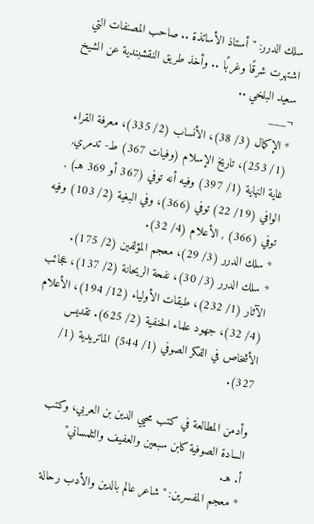سلك الدرر: "أستاذ الأساتذة .. صاحب المصنفات التي اشتهرت شرقًا وغربًا .. وأخذ طريق النقشبندية عن الشيخ سعيد البلخي ..
¬___
* الإكمال (3/ 38)، الأنساب (2/ 335)، معرفة القراء (1/ 253)، تاريخ الإسلام (وفيات 367) ط- تدمري, غاية النهاية (1/ 397) وفيه أنه توفي (367 أو 369 هـ) , الوافي (19/ 22) توفي (366)، وفي البغية (2/ 103) وفيه توفي (366) , الأعلام (4/ 32).
* سلك الدرر (3/ 29)، معجم المؤلفين (2/ 175).
* سلك الدرر (3/ 30)، نفحة الريحانة (2/ 137)، عجائب الآثار (1/ 232)، طبقات الأولياء (12/ 194)، الأعلام (4/ 32)، جهود علماء الحنفية (2/ 625). تقديس الأشخاص في الفكر الصوفي (1/ 544) الماتريدية (1/ 327).

وأدمن المطالعة في كتب محيي الدين بن العربي، وكتب السادة الصوفية كابن سبعين والعفيف والتلمساني"
أ. هـ.
* معجم المفسرين: "شاعر عالم بالدين والأدب رحالة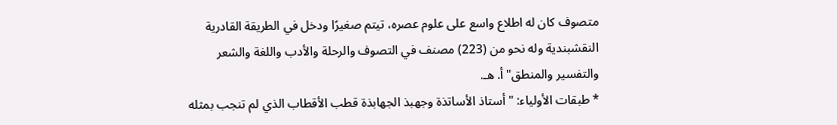متصوف كان له اطلاع واسع على علوم عصره، تيتم صغيرًا ودخل في الطريقة القادرية النقشبندية وله نحو من (223) مصنف في التصوف والرحلة والأدب واللغة والشعر والتفسير والمنطق" أ. هـ.
* طبقات الأولياء: "أستاذ الأساتذة وجهبذ الجهابذة قطب الأقطاب الذي لم تنجب بمثله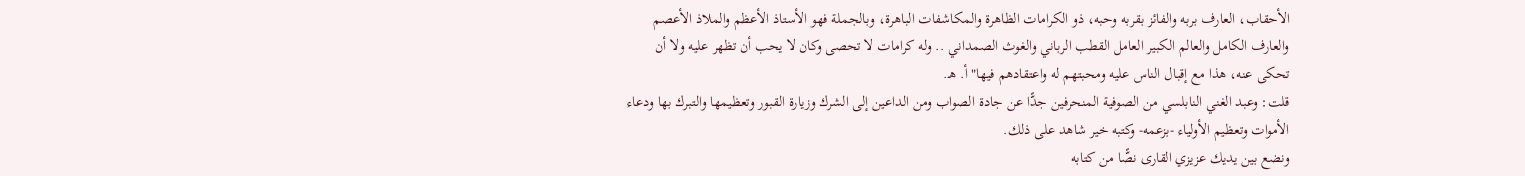الأحقاب، العارف بربه والفائز بقربه وحبه، ذو الكرامات الظاهرة والمكاشفات الباهرة، وبالجملة فهو الأستاذ الأعظم والملاذ الأعصم والعارف الكامل والعالم الكبير العامل القطب الرباني والغوث الصمداني .. وله كرامات لا تحصى وكان لا يحب أن تظهر عليه ولا أن تحكى عنه، هذا مع إقبال الناس عليه ومحبتهم له واعتقادهم فيها" أ. هـ.
قلت: وعبد الغني النابلسي من الصوفية المنحرفين جدًّا عن جادة الصواب ومن الداعين إلى الشرك وزيارة القبور وتعظيمها والتبرك بها ودعاء الأموات وتعظيم الأولياء -بزعمه- وكتبه خير شاهد على ذلك.
ونضع بين يديك عزيزي القارى نصًّا من كتابه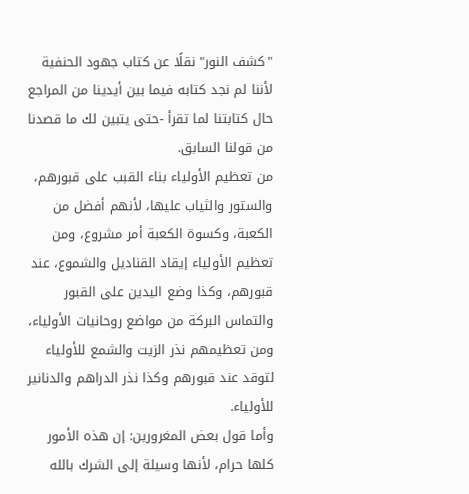"كشف النور" نقلًا عن كتاب جهود الحنفية لأننا لم نجد كتابه فيما بين أيدينا من المراجع حال كتابتنا لما تقرأ -حتى يتبين لك ما قصدنا من قولنا السابق.
من تعظيم الأولياء بناء القبب على قبورهم، والستور والثياب عليها، لأنهم أفضل من الكعبة، وكسوة الكعبة أمر مشروع، ومن تعظيم الأولياء إيقاد القناديل والشموع، عند قبورهم، وكذا وضع اليدين على القبور والتماس البركة من مواضع روحانيات الأولياء، ومن تعظيمهم نذر الزيت والشمع للأولياء لتوقد عند قبورهم وكذا نذر الدراهم والدنانير للأولياء.
وأما قول بعض المغرورين: إن هذه الأمور كلها حرام، لأنها وسيلة إلى الشرك بالله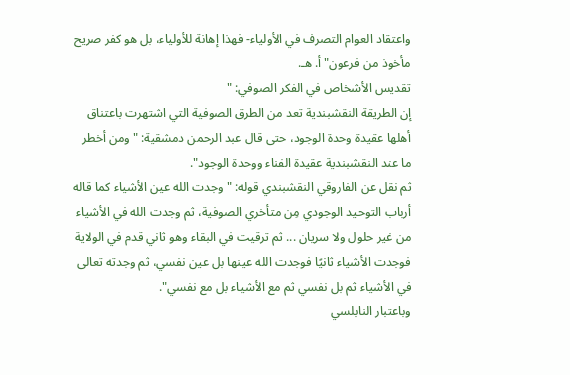واعتقاد العوام التصرف في الأولياء- فهذا إهانة للأولياء، بل هو كفر صريح مأخوذ من فرعون" أ. هـ.
تقديس الأشخاص في الفكر الصوفي: "
إن الطريقة النقشبندية تعد من الطرق الصوفية التي اشتهرت باعتناق أهلها عقيدة وحدة الوجود، حتى قال عبد الرحمن دمشقية: "ومن أخطر ما عند النقشبندية عقيدة الفناء ووحدة الوجود".
ثم نقل عن الفاروقي النقشبندي قوله: "وجدت الله عين الأشياء كما قاله أرباب التوحيد الوجودي مِن متأخري الصوفية، ثم وجدت الله في الأشياء من غير حلول ولا سريان ... ثم ترقيت في البقاء وهو ثاني قدم في الولاية فوجدت الأشياء ثانيًا فوجدت الله عينها بل عين نفسي، ثم وجدته تعالى في الأشياء ثم بل نفسي ثم مع الأشياء بل مع نفسي".
وباعتبار النابلسي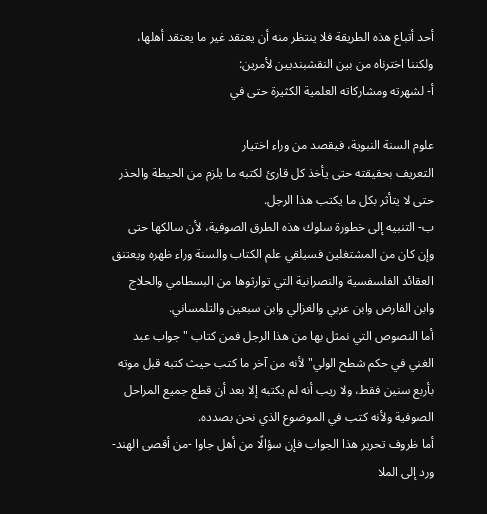أحد أتباع هذه الطريقة فلا ينتظر منه أن يعتقد غير ما يعتقد أهلها، ولكننا اخترناه من بين النقشبنديين لأمرين:
أ- لشهرته ومشاركاته العلمية الكثيرة حتى في

علوم السنة النبوية، فيقصد من وراء اختيار
التعريف بحقيقته حتى يأخذ كل قارئ لكتبه ما يلزم من الحيطة والحذر حتى لا يتأثر بكل ما يكتب هذا الرجل.
ب- التنبيه إلى خطورة سلوك هذه الطرق الصوفية، لأن سالكها حتى وإن كان من المشتغلين فسيلقي علم الكتاب والسنة وراء ظهره ويعتنق العقائد الفلسفسية والنصرانية التي توارثوها من البسطامي والحلاج وابن الفارض وابن عربي والغزالي وابن سبعين والتلمساني.
أما النصوص التي نمثل بها من هذا الرجل فمن كتاب "جواب عبد الغني في حكم شطح الولي" لأنه من آخر ما كتب حيث كتبه قبل موته بأربع سنين فقط، ولا ريب أنه لم يكتبه إلا بعد أن قطع جميع المراحل الصوفية ولأنه كتب في الموضوع الذي نحن بصدده.
أما ظروف تحرير هذا الجواب فإن سؤالًا من أهل جاوا -من أقصى الهند- ورد إلى الملا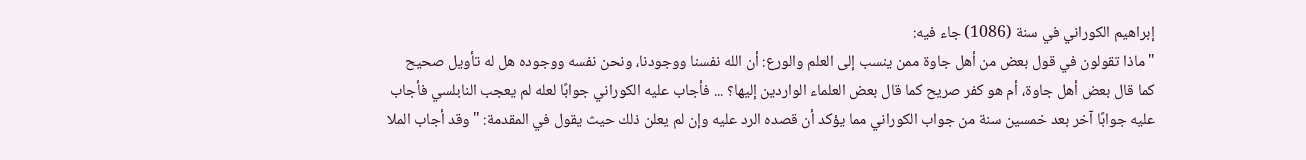إبراهيم الكوراني في سنة (1086) جاء فيه:
"ماذا تقولون في قول بعض من أهل جاوة ممن ينسب إلى العلم والورع: أن الله نفسنا ووجودنا، ونحن نفسه ووجوده هل له تأويل صحيح كما قال بعض أهل جاوة، أم هو كفر صريح كما قال بعض العلماء الواردين إليها؟ ... فأجاب عليه الكوراني جوابًا لعله لم يعجب النابلسي فأجاب عليه جوابًا آخر بعد خمسين سنة من جواب الكوراني مما يؤكد أن قصده الرد عليه وإن لم يعلن ذلك حيث يقول في المقدمة: "وقد أجاب الملا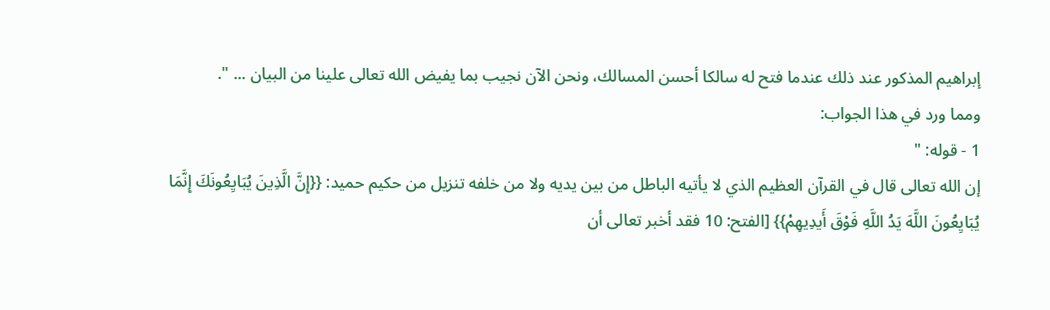إبراهيم المذكور عند ذلك عندما فتح له سالكا أحسن المسالك، ونحن الآن نجيب بما يفيض الله تعالى علينا من البيان ... ".
ومما ورد في هذا الجواب:
1 - قوله: "
إن الله تعالى قال في القرآن العظيم الذي لا يأتيه الباطل من بين يديه ولا من خلفه تنزيل من حكيم حميد: {{إِنَّ الَّذِينَ يُبَايِعُونَكَ إِنَّمَا يُبَايِعُونَ اللَّهَ يَدُ اللَّهِ فَوْقَ أَيدِيهِمْ}} [الفتح: 10 فقد أخبر تعالى أن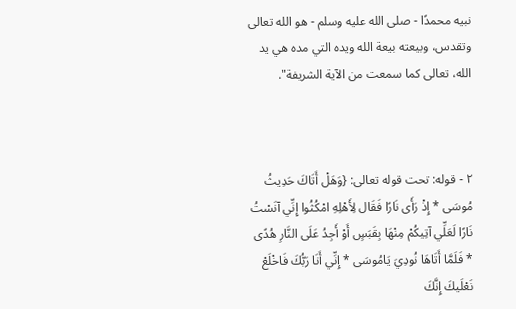نبيه محمدًا - صلى الله عليه وسلم - هو الله تعالى وتقدس، وبيعته بيعة الله ويده التي مده هي يد الله، تعالى كما سمعت من الآية الشريفة".



٢ - قوله: تحت قوله تعالى: {وَهَلْ أَتَاكَ حَدِيثُ مُوسَى * إِذْ رَأَى نَارًا فَقَال لِأَهْلِهِ امْكُثُوا إِنِّي آنَسْتُ نَارًا لَعَلِّي آتِيكُمْ مِنْهَا بِقَبَسٍ أَوْ أَجِدُ عَلَى النَّارِ هُدًى * فَلَمَّا أَتَاهَا نُودِيَ يَامُوسَى * إِنِّي أَنَا رَبُّكَ فَاخْلَعْ نَعْلَيكَ إِنَّكَ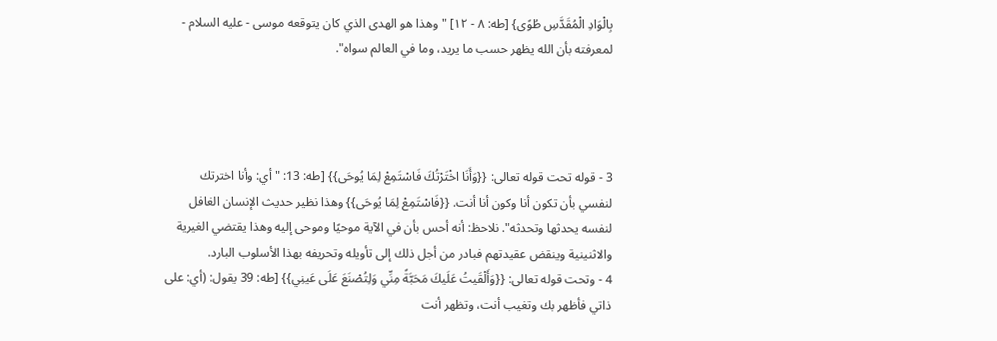بِالْوَادِ الْمُقَدَّسِ طُوًى} [طه: ٨ - ١٢] "وهذا هو الهدى الذي كان يتوقعه موسى - عليه السلام - لمعرفته بأن الله يظهر حسب ما يريد، وما في العالم سواه".




3 - قوله تحت قوله تعالى: {{وَأَنَا اخْتَرْتُكَ فَاسْتَمِعْ لِمَا يُوحَى}} [طه: 13: "أي: وأنا اخترتك لنفسي بأن تكون أنا وكون أنا أنت. {{فَاسْتَمِعْ لِمَا يُوحَى}} وهذا نظير حديث الإنسان الغافل لنفسه يحدثها وتحدثه". نلاحظ: أنه أحس بأن في الآية موحيًا وموحى إليه وهذا يقتضي الغيرية والاثنينية وينقض عقيدتهم فبادر من أجل ذلك إلى تأويله وتحريفه بهذا الأسلوب البارد.
4 - وتحت قوله تعالى: {{وَأَلْقَيتُ عَلَيكَ مَحَبَّةً مِنِّي وَلِتُصْنَعَ عَلَى عَينِي}} [طه: 39 يقول: (أي: على ذاتي فأظهر بك وتغيب أنت، وتظهر أنت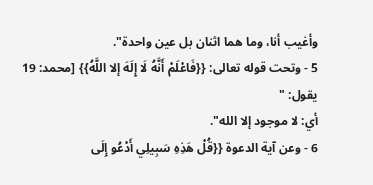وأغيب أنا، وما هما اثنان بل عين واحدة".
5 - وتحت قوله تعالى: {{فَاعْلَمْ أَنَّهُ لَا إِلَهَ إلا اللَّهُ}} [محمد: 19 يقول: "
أي: لا موجود إلا الله".
6 - وعن آية الدعوة {{قُلْ هَذِهِ سَبِيلِي أَدْعُو إِلَى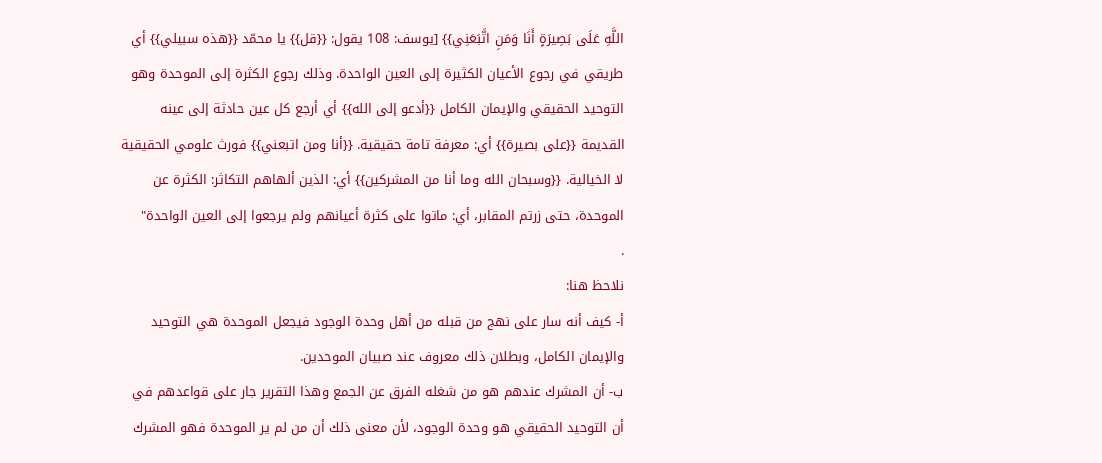اللَّهِ عَلَى بَصِيرَةٍ أَنَا وَمَنِ اتَّبَعَنِي}} [يوسف: 108 يقول: {{قل}} يا محمّد {{هذه سبيلي}} أي طريقي في رجوع الأعيان الكثيرة إلى العين الواحدة. وذلك رجوع الكثرة إلى الموحدة وهو التوحيد الحقيقي والإيمان الكامل {{أدعو إلى الله}} أي أرجع كل عين حادثة إلى عينه القديمة {{على بصيرة}} أي: معرفة تامة حقيقية. {{أنا ومن اتبعني}} فورث علومي الحقيقية لا الخيالية. {{وسبحان الله وما أنا من المشركين}} أي: الذين ألهاهم التكاثر: الكثرة عن الموحدة، حتى زرتم المقابر، أي: ماتوا على كثرة أعيانهم ولم يرجعوا إلى العين الواحدة"
.
نلاحظ هنا:
أ- كيف أنه سار على نهج من قبله من أهل وحدة الوجود فيجعل الموحدة هي التوحيد والإيمان الكامل، وبطلان ذلك معروف عند صبيان الموحدين.
ب- أن المشرك عندهم هو من شغله الفرق عن الجمع وهذا التقرير جار على قواعدهم في أن التوحيد الحقيقي هو وحدة الوجود، لأن معنى ذلك أن من لم ير الموحدة فهو المشرك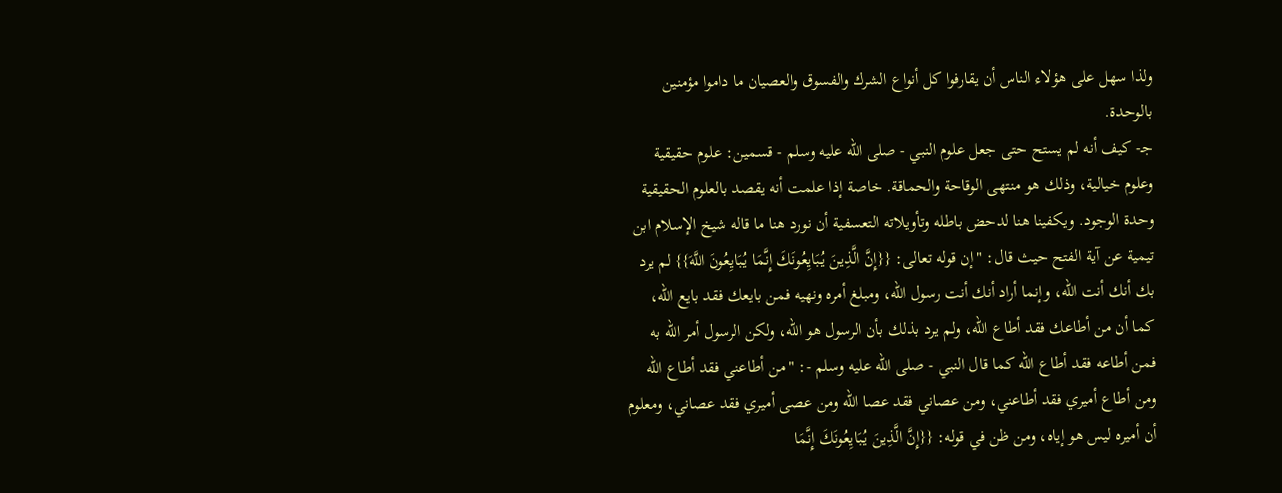ولذا سهل على هؤلاء الناس أن يقارفوا كل أنواع الشرك والفسوق والعصيان ما داموا مؤمنين بالوحدة.
جـ- كيف أنه لم يستح حتى جعل علوم النبي - صلى الله عليه وسلم - قسمين: علوم حقيقية وعلوم خيالية، وذلك هو منتهى الوقاحة والحماقة. خاصة إذا علمت أنه يقصد بالعلوم الحقيقية وحدة الوجود. ويكفينا هنا لدحض باطله وتأويلاته التعسفية أن نورد هنا ما قاله شيخ الإسلام ابن تيمية عن آية الفتح حيث قال: "إن قوله تعالى: {{إِنَّ الَّذِينَ يُبَايِعُونَكَ إِنَّمَا يُبَايِعُونَ اللَّهَ}} لم يرد بك أنك أنت الله، وإنما أراد أنك أنت رسول الله، ومبلغ أمره ونهيه فمن بايعك فقد بايع الله، كما أن من أطاعك فقد أطاع الله، ولم يرد بذلك بأن الرسول هو الله، ولكن الرسول أمر الله به فمن أطاعه فقد أطاع الله كما قال النبي - صلى الله عليه وسلم -: "من أطاعني فقد أطاع الله ومن أطاع أميري فقد أطاعني، ومن عصاني فقد عصا الله ومن عصى أميري فقد عصاني، ومعلوم أن أميره ليس هو إياه، ومن ظن في قوله: {{إِنَّ الَّذِينَ يُبَايِعُونَكَ إِنَّمَا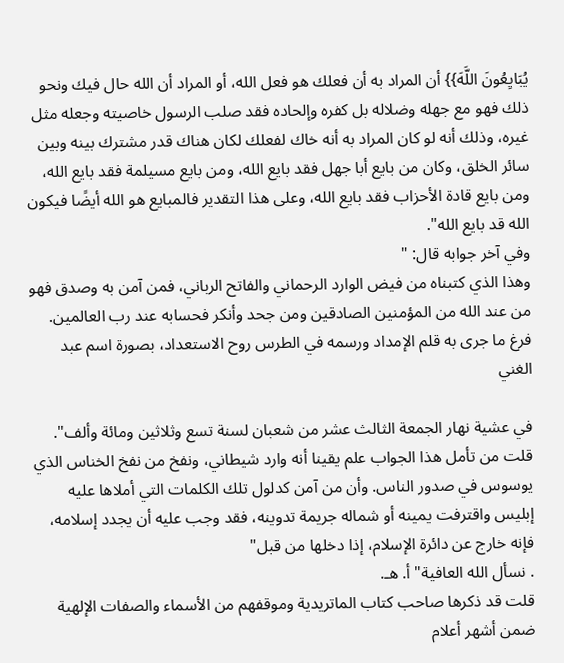يُبَايِعُونَ اللَّهَ}} أن المراد به أن فعلك هو فعل الله، أو المراد أن الله حال فيك ونحو ذلك فهو مع جهله وضلاله بل كفره وإلحاده فقد صلب الرسول خاصيته وجعله مثل غيره، وذلك أنه لو كان المراد به أنه خاك لفعلك لكان هناك قدر مشترك بينه وبين سائر الخلق، وكان من بايع أبا جهل فقد بايع الله، ومن بايع مسيلمة فقد بايع الله، ومن بايع قادة الأحزاب فقد بايع الله، وعلى هذا التقدير فالمبايع هو الله أيضًا فيكون الله قد بايع الله".
وفي آخر جوابه قال: "
وهذا الذي كتبناه من فيض الوارد الرحماني والفاتح الرباني، فمن آمن به وصدق فهو من عند الله من المؤمنين الصادقين ومن جحد وأنكر فحسابه عند رب العالمين. فرغ ما جرى به قلم الإمداد ورسمه في الطرس روح الاستعداد، بصورة اسم عبد الغني

في عشية نهار الجمعة الثالث عشر من شعبان لسنة تسع وثلاثين ومائة وألف".
قلت من تأمل هذا الجواب علم يقينا أنه وارد شيطاني، ونفخ من نفخ الخناس الذي يوسوس في صدور الناس. وأن من آمن كدلول تلك الكلمات التي أملاها عليه إبليس واقترفت يمينه أو شماله جريمة تدوينه، فقد وجب عليه أن يجدد إسلامه، فإنه خارج عن دائرة الإسلام، إذا دخلها من قبل"
. نسأل الله العافية" أ. هـ.
قلت قد ذكرها صاحب كتاب الماتريدية وموقفهم من الأسماء والصفات الإلهية ضمن أشهر أعلام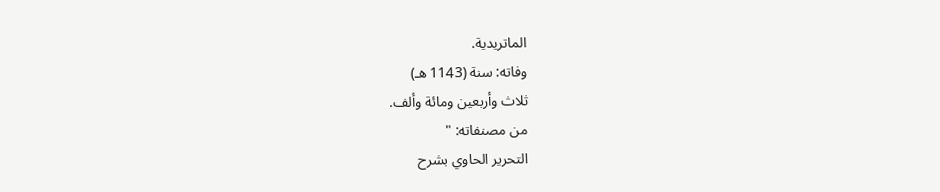الماتريدية.
وفاته: سنة (1143 هـ)
ثلاث وأربعين ومائة وألف.
من مصنفاته: "
التحرير الحاوي بشرح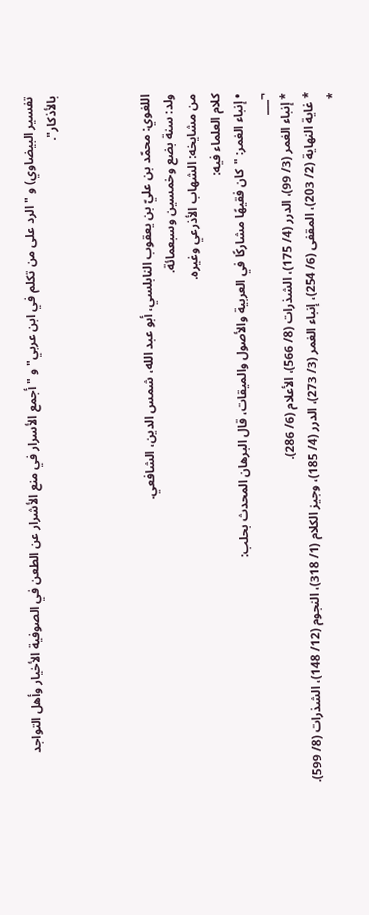تفسير البيضاوي) و "الرد على من تكلم في ابن عربي" و "أجمع الأسرار في منع الأشرار عن الطعن في الصوفية الأخيار وأهل التواجد بالأذكار".



اللغوي: محمّد بن عليّ بن يعقوب النابلسي، أبو عبد الله، شمس الدين، الشافعي.
ولد: سنة بضع وخمسين وسبعمائة.
من مشايخه: الشهاب الأذرعي وغيره.
كلام العلماء فيه:
• إنباء الغمر: "كان فقيهًا مشاركًا في العربية والأصول والميقات، قال البرهان المحدث بحلب:
¬___
* إنباء الغمر (3/ 99)، الدرر (4/ 175)، الشذرات (8/ 566)، الأعلام (6/ 286).
* غاية النهاية (2/ 203)، المقفى (6/ 254)، إنباء الغمر (3/ 273)، الدرر (4/ 185)، وجيز الكلام (1/ 318)، النجوم (12/ 148)، الشذرات (8/ 599).
*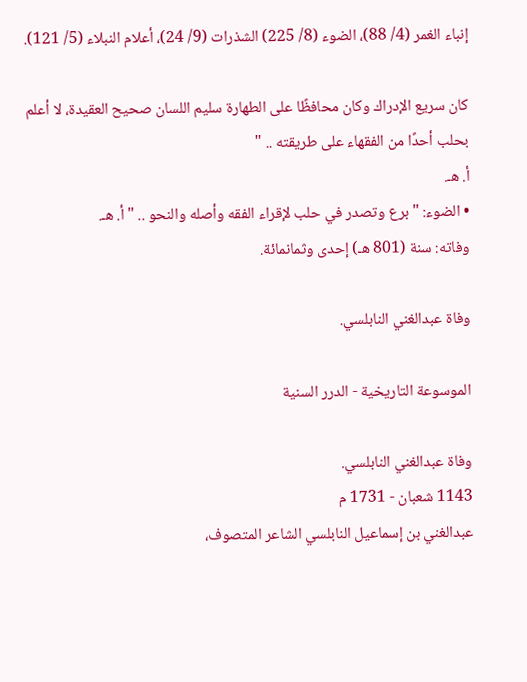إنباء الغمر (4/ 88)، الضوء (8/ 225) الشذرات (9/ 24)، أعلام النبلاء (5/ 121).

كان سريع الإدراك وكان محافظًا على الطهارة سليم اللسان صحيح العقيدة، لا أعلم بحلب أحدًا من الفقهاء على طريقته .. "
أ. هـ.
• الضوء: "برع وتصدر في حلب لإقراء الفقه وأصله والنحو .. " أ. هـ.
وفاته: سنة (801 هـ) إحدى وثمانمائة.

وفاة عبدالغني النابلسي.

الموسوعة التاريخية - الدرر السنية

وفاة عبدالغني النابلسي.
1143 شعبان - 1731 م
عبدالغني بن إسماعيل النابلسي الشاعر المتصوف،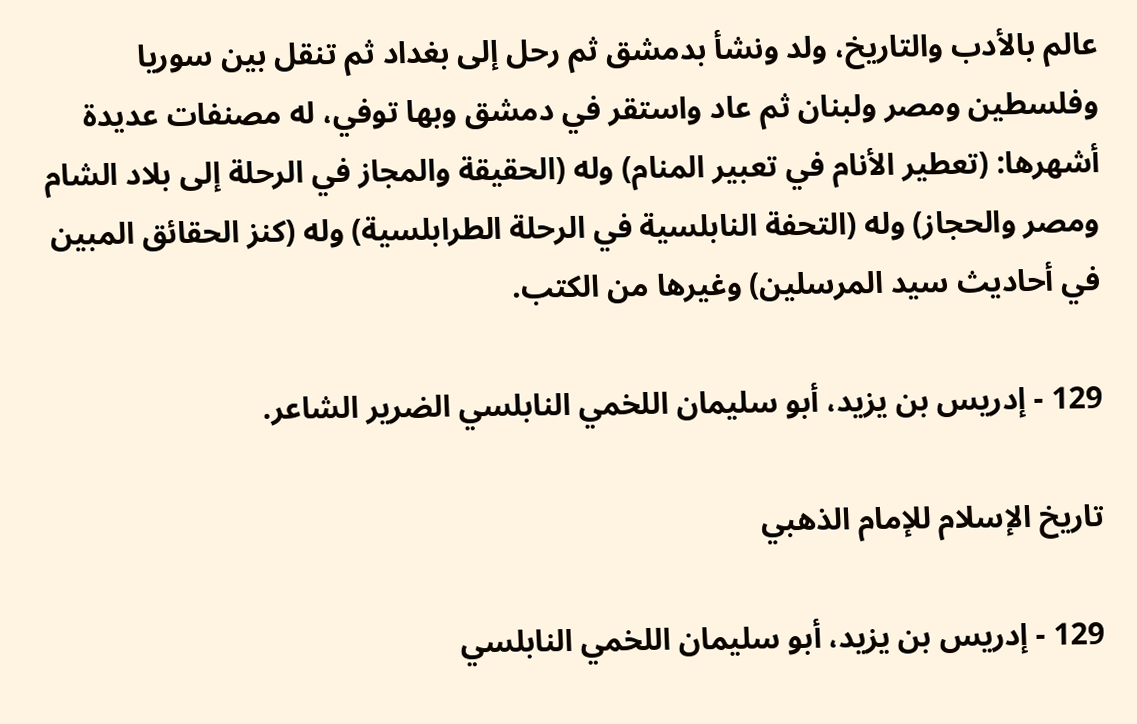عالم بالأدب والتاريخ، ولد ونشأ بدمشق ثم رحل إلى بغداد ثم تنقل بين سوريا وفلسطين ومصر ولبنان ثم عاد واستقر في دمشق وبها توفي، له مصنفات عديدة أشهرها: (تعطير الأنام في تعبير المنام) وله (الحقيقة والمجاز في الرحلة إلى بلاد الشام ومصر والحجاز) وله (التحفة النابلسية في الرحلة الطرابلسية) وله (كنز الحقائق المبين في أحاديث سيد المرسلين) وغيرها من الكتب.

129 - إدريس بن يزيد، أبو سليمان اللخمي النابلسي الضرير الشاعر.

تاريخ الإسلام للإمام الذهبي

129 - إدريس بن يزيد، أبو سليمان اللخمي النابلسي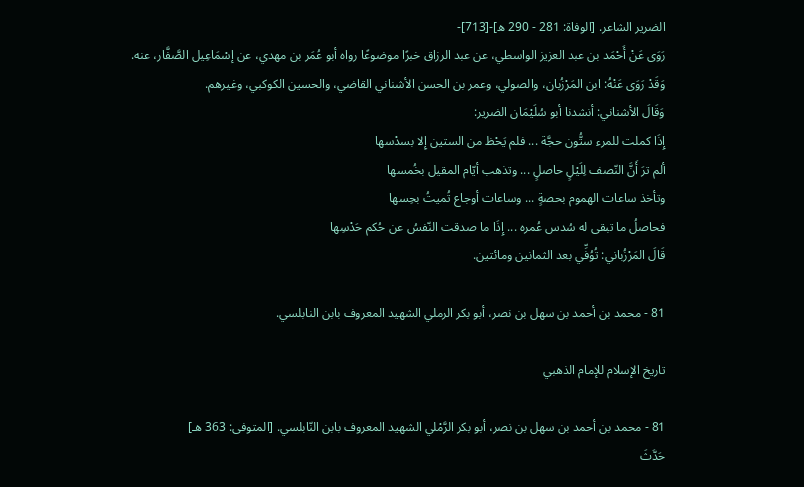الضرير الشاعر. [الوفاة: 281 - 290 ه]-[713]-
رَوَى عَنْ أَحْمَد بن عبد العزيز الواسطي، عن عبد الرزاق خبرًا موضوعًا رواه أبو عُمَر بن مهدي، عن إسْمَاعِيل الصَّفَّار، عنه.
وَقَدْ رَوَى عَنْهُ: ابن المَرْزُبان، والصولي، وعمر بن الحسن الأشناني القاضي، والحسين الكوكبي، وغيرهم.
وَقَالَ الأشناني: أنشدنا أبو سُلَيْمَان الضرير:
إِذَا كملت للمرء ستُّون حجَّة ... فلم يَحْظ من الستين إِلا بسدْسها
ألم ترَ أَنَّ النّصف لِلَيْلٍ حاصلٍ ... وتذهب أيّام المقيل بخُمسها
وتأخذ ساعات الهموم بحصةٍ ... وساعات أوجاع تُميتُ بحِسها
فحاصلُ ما تبقى له سُدس عُمره ... إِذَا ما صدقت النّفسُ عن حُكم حَدْسِها
قَالَ المَرْزُباني: تُوُفِّي بعد الثمانين ومائتين.

81 - محمد بن أحمد بن سهل بن نصر، أبو بكر الرملي الشهيد المعروف بابن النابلسي.

تاريخ الإسلام للإمام الذهبي

81 - محمد بن أحمد بن سهل بن نصر، أبو بكر الرَّمْلي الشهيد المعروف بابن النّابلسي. [المتوفى: 363 هـ]
حَدَّثَ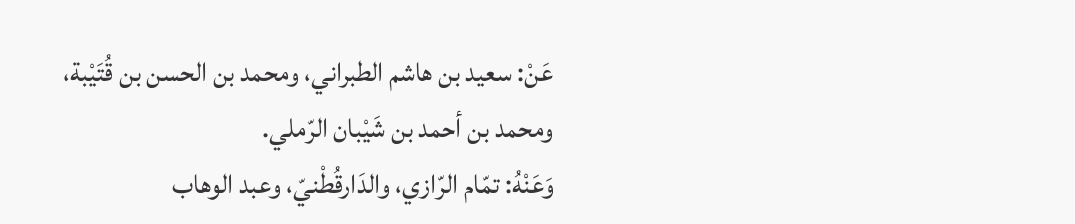عَنْ: سعيد بن هاشم الطبراني، ومحمد بن الحسن بن قُتَيْبة، ومحمد بن أحمد بن شَيْبان الرّملي.
وَعَنْهُ: تمّام الرّازي، والدَارقُطْنيّ، وعبد الوهاب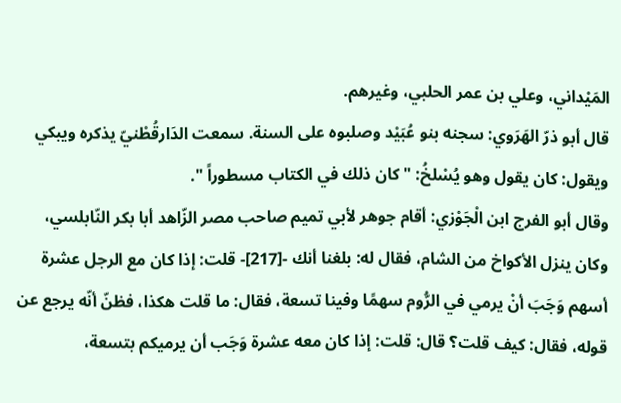المَيْداني، وعلي بن عمر الحلبي، وغيرهم.
قال أبو ذرّ الهَرَوي: سجنه بنو عُبَيْد وصلبوه على السنة. سمعت الدَارقُطْنيّ يذكره ويبكي ويقول: كان يقول وهو يُسْلخُ: " كان ذلك في الكتاب مسطوراً ".
وقال أبو الفرج ابن الْجَوْزي: أقام جوهر لأبي تميم صاحب مصر الزّاهد أبا بكر النّابلسي، وكان ينزل الأكواخ من الشام، فقال له: بلغنا أنك -[217]- قلت: إذا كان مع الرجل عشرة أسهم وَجَبَ أنْ يرمي في الرُّوم سهمًا وفينا تسعة، فقال: ما قلت هكذا، فظنّ أنّه يرجع عن قوله، فقال: كيف قلت؟ قال: قلت: إذا كان معه عشرة وَجَب أن يرميكم بتسعة،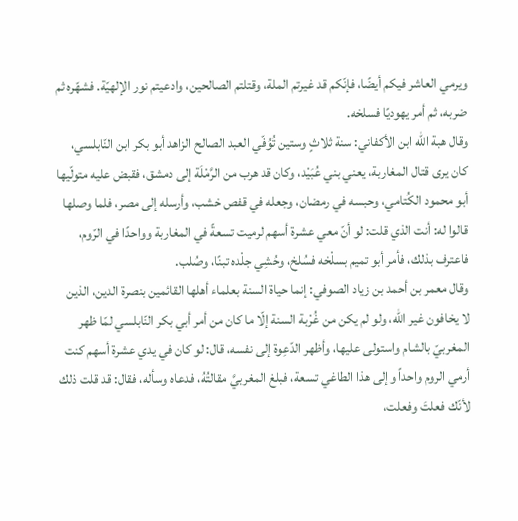ويرمي العاشر فيكم أيضًا، فإنّكم قد غيرتم الملة، وقتلتم الصالحين، وادعيتم نور الإلهيّة. فشهّره ثم ضربه، ثم أمر يهوديًا فسلخه.
وقال هبة الله ابن الأكفاني: سنة ثلاثٍ وستين تُوُفّي العبد الصالح الزاهد أبو بكر ابن النّابلسي، كان يرى قتال المغاربة، يعني بني عُبَيْد، وكان قد هرب من الرَّمْلَة إلى دمشق، فقبض عليه متولّيها أبو محمود الكُتامي، وحبسه في رمضان، وجعله في قفص خشب، وأرسله إلى مصر، فلما وصلها قالوا له: أنت الذي قلت: لو أنّ معي عشرة أسهم لرميت تسعةً في المغاربة وواحدًا في الرّوم، فاعترف بذلك، فأمر أبو تميم بسلْخه فسُلخ، وحُشِي جلْده تبنًا، وصُلب.
وقال معمر بن أحمد بن زياد الصوفي: إنما حياة السنة بعلماء أهلها القائمين بنصرة الدين، الذين لا يخافون غير الله، ولو لم يكن من غُرْبة السنة إلّا ما كان من أمر أبي بكر النّابلسي لمّا ظهر المغربيّ بالشام واستولى عليها، وأظهر الدّعِوة إلى نفسه، قال: لو كان في يدي عشرة أسهم كنت أرمي الروم واحداً وإلى هذا الطاغي تسعة، فبلغ المغربيَّ مقالتُهُ، فدعاه وسأله، فقال: قد قلت ذلك لأنّك فعلتَ وفعلت،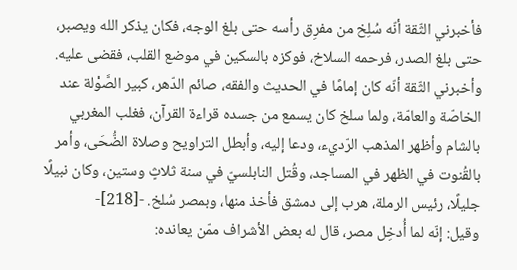فأخبرني الثّقة أنّه سُلِخ من مفرِق رأسه حتى بلغ الوجه، فكان يذكر الله ويصبر، حتى بلغ الصدر، فرحمه السلاخ، فوكزه بالسكين في موضع القلب، فقضى عليه. وأخبرني الثّقة أنّه كان إمامًا في الحديث والفقه، صائم الدّهر، كبير الصَّوْلة عند الخاصّة والعامّة، ولما سلخ كان يسمع من جسده قراءة القرآن، فغلب المغربي بالشام وأظهر المذهب الرّديء، ودعا إليه، وأبطل التراويح وصلاة الضُّحَى، وأمر بالقُنوت في الظهر في المساجد، وقُتل النابلسيّ في سنة ثلاثٍ وستين، وكان نبيلًا جليلًا، رئيس الرملة، هرب إلى دمشق فأخذ منها، وبمصر سُلخ. -[218]-
وقيل: إنّه لما أُدخِل مصر، قال له بعض الأشراف ممّن يعانده: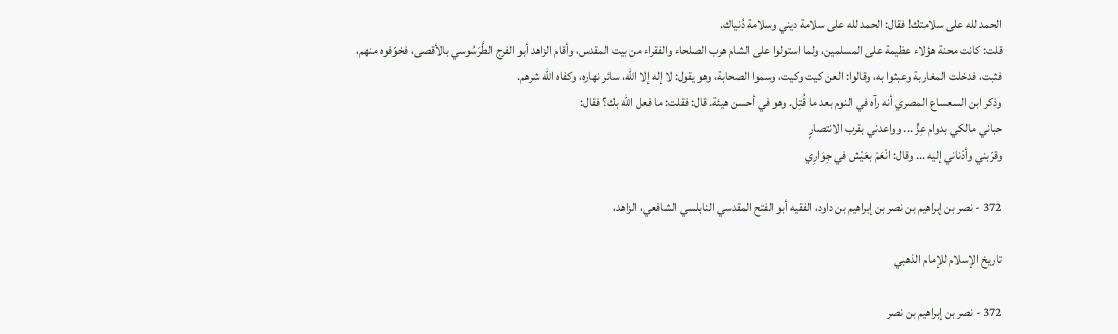الحمد لله على سلامتك! فقال: الحمد لله على سلامة ديني وسلامة دُنياك.
قلت: كانت محنة هؤلاء عظيمة على المسلمين، ولما استولوا على الشام هرب الصلحاء والفقراء من بيت المقدس، وأقام الزاهد أبو الفرج الطَّرَسُوسي بالأقصى، فخوّفوه منهم، فثبت، فدخلت المغاربة وعبثوا به، وقالوا: العن كيت وكيت، وسموا الصحابة، وهو يقول: لا إله إلا الله، سائر نهاره، وكفاه الله شرهم.
وذكر ابن السعساع المصري أنه رآه في النوم بعد ما قُتِل. وهو في أحسن هيئة. قال: فقلت: ما فعل الله بك؟ فقال:
حباني مالكي بدوام عِزٍّ ... وواعدني بقرب الانتصارٍ
وقرّبني وأدْناني إليه ... وقال: انْعَمْ بعَيْش في جِوَارِي

372 - نصر بن إبراهيم بن نصر بن إبراهيم بن داود، الفقيه أبو الفتح المقدسي النابلسي الشافعي، الزاهد،

تاريخ الإسلام للإمام الذهبي

372 - نصر بن إبراهيم بن نصر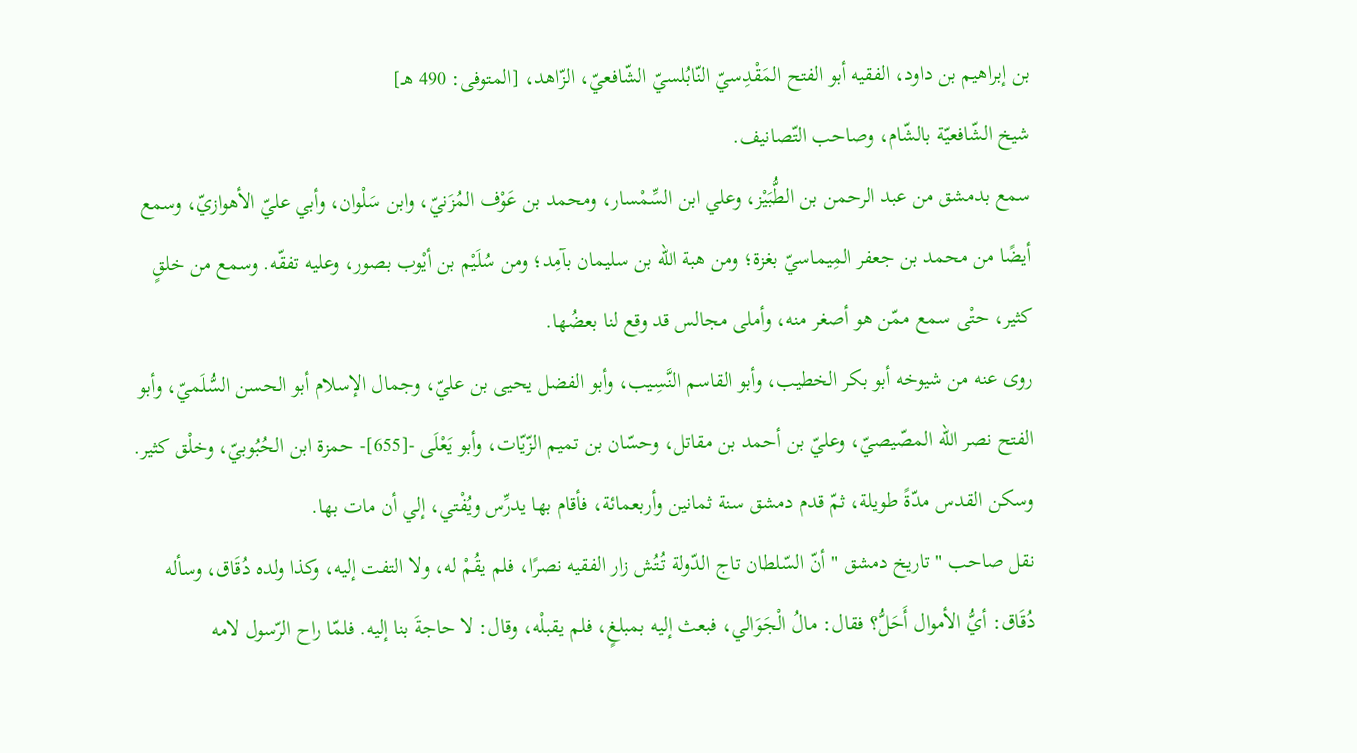بن إبراهيم بن داود، الفقيه أبو الفتح المَقْدِسيّ النّابُلسيّ الشّافعيّ، الزّاهد، [المتوفى: 490 هـ]
شيخ الشّافعيّة بالشّام، وصاحب التّصانيف.
سمع بدمشق من عبد الرحمن بن الطُّبَيْز، وعلي ابن السِّمْسار، ومحمد بن عَوْف المُزَنيّ، وابن سَلْوان، وأبي عليّ الأهوازيّ، وسمع أيضًا من محمد بن جعفر المِيماسيّ بغزة؛ ومن هبة الله بن سليمان بآمِد؛ ومن سُلَيْم بن أيْوب بصور، وعليه تفقّه. وسمع من خلقٍ كثير، حتْى سمع ممّن هو أصغر منه، وأملى مجالس قد وقع لنا بعضُها.
روى عنه من شيوخه أبو بكر الخطيب، وأبو القاسم النَّسِيب، وأبو الفضل يحيى بن عليّ، وجمال الإسلام أبو الحسن السُّلَميّ، وأبو الفتح نصر الله المصّيصيّ، وعليّ بن أحمد بن مقاتل، وحسّان بن تميم الزّيّات، وأبو يَعْلَى -[655]- حمزة ابن الحُبُوبيّ، وخلْق كثير. وسكن القدس مدّةً طويلة، ثمّ قدم دمشق سنة ثمانين وأربعمائة، فأقام بها يدرِّس ويُفْتي، إلي أن مات بها.
نقل صاحب " تاريخ دمشق " أنّ السّلطان تاج الدّولة تُتُش زار الفقيه نصرًا، فلم يقُمْ له، ولا التفت إليه، وكذا ولده دُقَاق، وسأله دُقَاق: أيُّ الأموال أَحَلُّ؟ فقال: مالُ الْجَوَالي، فبعث إليه بمبلغٍ، فلم يقبلْه، وقال: لا حاجةَ بنا إليه. فلمّا راح الرّسول لامه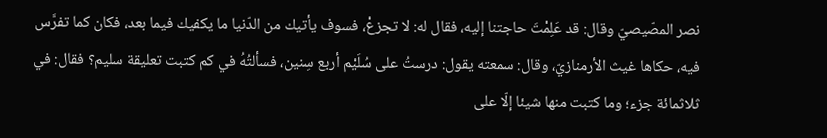نصر المصّيصيّ وقال: قد عَلِمْتَ حاجتنا إليه، فقال له: لا تجزعْ، فسوف يأتيك من الدّنيا ما يكفيك فيما بعد، فكان كما تفرَّس فيه، حكاها غيث الأرمنازيّ، وقال: سمعته يقول: درستُ على سُلَيْم أربع سِنين، فسألتُهُ في كم كتبت تعليقة سليم؟ فقال: في ثلاثمائة جزء؛ وما كتبت منها شيئا إلّا على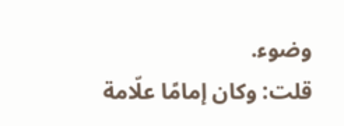وضوء.
قلت: وكان إمامًا علّامة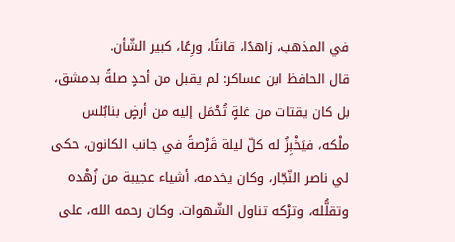في المذهب، زاهدًا، قانتًا، ورِعًا، كبير الشّأن.
قال الحافظ ابن عساكر: لم يقبل من أحدٍ صلةً بدمشق، بل كان يقتات من غلةٍ تُحْمَل إليه من أرضٍ بنابُلس ملْكه، فيَخْبِزُ له كلّ ليلة قَرْصةً في جانب الكانون، حكى لي ناصر النّجّار، وكان يخدمه، أشياء عجيبة من زُهْده وتقلُّله، وترْكه تناول الشّهوات. وكان رحمه الله، على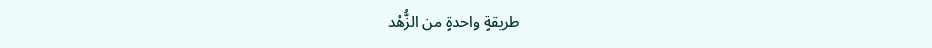طريقةٍ واحدةٍ من الزُّهْد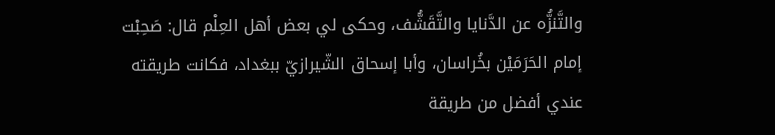والتَّنزُّه عن الدَّنايا والتَّقَشُّف، وحكى لي بعض أهل العِلْم قال: صَحِبْت إمام الحَرَمَيْن بخُراسان، وأبا إسحاق الشّيرازيّ ببغداد، فكانت طريقته عندي أفضل من طريقة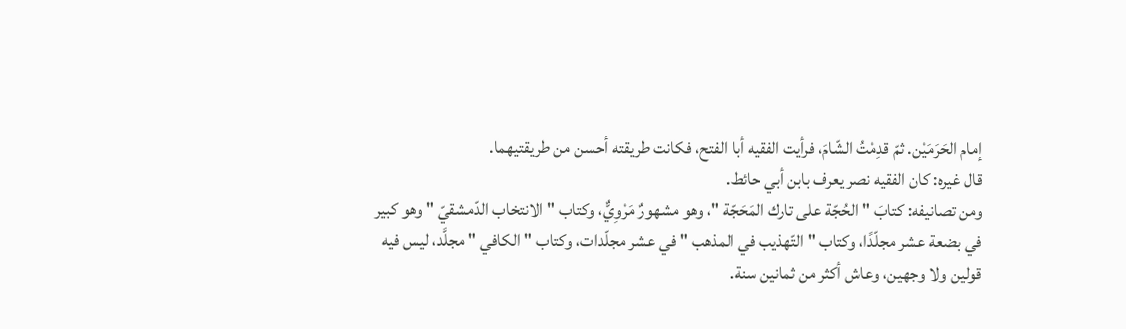إمام الحَرَمَيْن. ثمّ قدِمْتُ الشّامَ، فرأيت الفقيه أبا الفتح، فكانت طريقته أحسن من طريقتيهما.
قال غيره: كان الفقيه نصر يعرف بابن أبي حائط.
ومن تصانيفه: كتابَ " الحُجّة على تارك المَحَجّة "، وهو مشهورٌ مَرْوِيٌّ، وكتاب " الانتخاب الدّمشقيّ " وهو كبير في بضعة عشر مجلّدًا، وكتاب " التّهذيب في المذهب " في عشر مجلّدات، وكتاب " الكافي " مجلَّد، ليس فيه قولين ولا وجهين، وعاش أكثر من ثمانين سنة.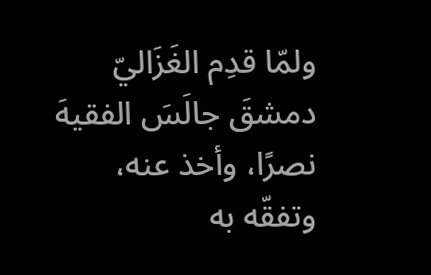ولمّا قدِم الغَزَاليّ دمشقَ جالَسَ الفقيهَ نصرًا، وأخذ عنه، وتفقّه به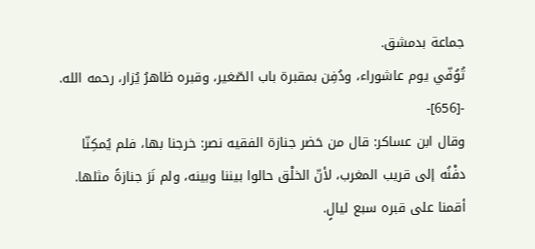جماعة بدمشق.
تُوُفّي يوم عاشوراء، ودُفِن بمقبرة باب الصّغير، وقبره ظاهرُ يُزار، رحمه الله. -[656]-
وقال ابن عساكر: قال من حَضر جنازة الفقيه نصر: خرجنا بها، فلم يُمكِنّا دفْنُه إلى قريب المغرب، لأنّ الخلْق حالوا بيننا وبينه، ولم نَرَ جنازةً مثلها. أقمنا على قبره سبع ليالٍ.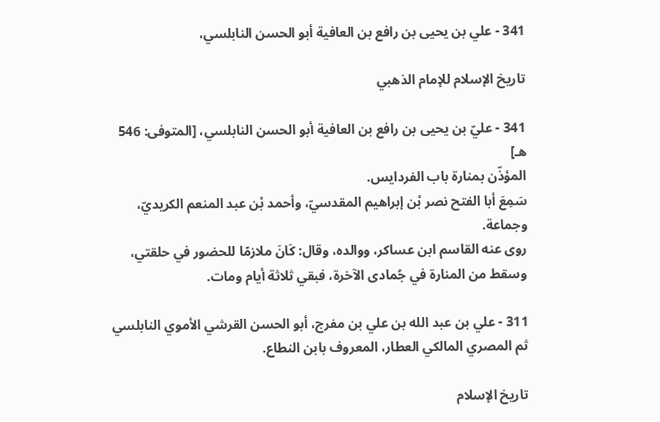341 - علي بن يحيى بن رافع بن العافية أبو الحسن النابلسي،

تاريخ الإسلام للإمام الذهبي

341 - عليّ بن يحيى بن رافع بن العافية أبو الحسن النابلسي، [المتوفى: 546 هـ]
المؤذّن بمنارة باب الفردايس.
سَمِعَ أبا الفتح نصر بْن إبراهيم المقدسيّ، وأحمد بْن عبد المنعم الكريديّ، وجماعة.
روى عنه القاسم ابن عساكر، ووالده، وقال: كَانَ ملازمًا للحضور في حلقتي، وسقط من المنارة في جُمادى الآخرة، فبقي ثلاثة أيام ومات.

311 - علي بن عبد الله بن علي بن مفرج، أبو الحسن القرشي الأموي النابلسي ثم المصري المالكي العطار، المعروف بابن النطاع.

تاريخ الإسلام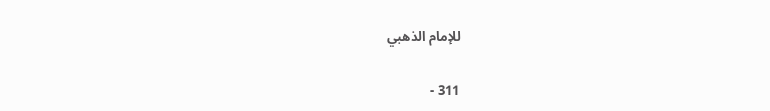للإمام الذهبي

311 -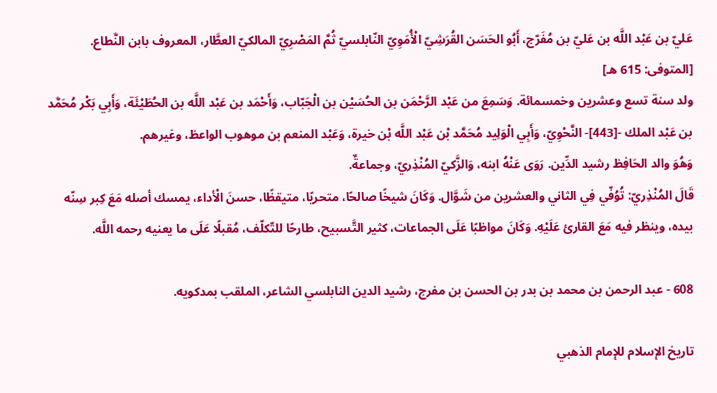عَليّ بن عَبْد اللَّه بن عَليّ بن مُفَرّج، أَبُو الحَسَن القُرَشِيّ الْأُمَوِيّ النّابلسيّ ثُمَّ المَصْرِيّ المالكيّ العطَّار، المعروف بابن النَّطاع. [المتوفى: 615 هـ]
ولد سنة تسع وعشرين وخمسمائة. وَسَمِعَ من عَبْد الرَّحْمَن بن الحُسَيْن بن الْجَبّاب، وَأَحْمَد بن عَبْد اللَّه بن الحُطَيْئَة، وَأَبِي بَكْر مُحَمَّد بن عَبْد الملك -[443]- النَّحْوِيّ، وَأَبِي الْوَلِيد مُحَمَّد بْن عَبْد اللَّه بْن خيرة، وَعَبْد المنعم بن موهوب الواعظ، وغيرهم.
وَهُوَ والد الحَافِظ رشيد الدِّين. رَوَى عَنْهُ ابنه، وَالزَّكيّ المُنْذِريّ، وجماعةٌ.
قَالَ المُنْذِريّ: تُوُفّي فِي الثاني والعشرين من شَوَّال. وَكَانَ شيخًا صالحًا، متحريًا، متيقظًا، حسنَ الْأداء، يمسك أصله مَعَ كِبر سِنّه بيده، وينظر فيه مَعَ القارئ عَلَيْهِ. وَكَانَ مواظبًا عَلَى الجماعات، كثير التَّسبيح، طارحًا للتّكلّف، مُقبلًا عَلَى ما يعنيه رحمه اللَّه.

608 - عبد الرحمن بن محمد بن بدر بن الحسن بن مفرج، رشيد الدين النابلسي الشاعر، الملقب بمدكويه.

تاريخ الإسلام للإمام الذهبي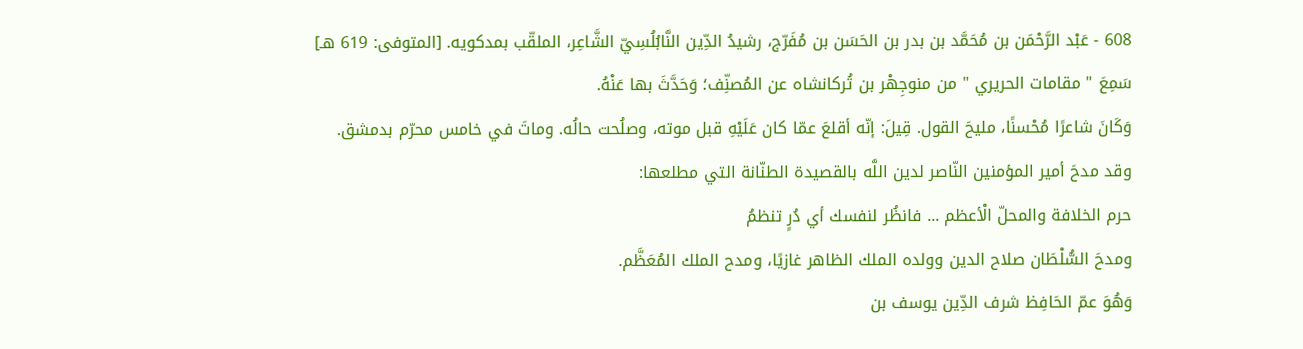608 - عَبْد الرَّحْمَن بن مُحَمَّد بن بدر بن الحَسَن بن مُفَرّج، رشيدُ الدِّين النَّابُلُسِيّ الشَّاعِر، الملقّب بمدكويه. [المتوفى: 619 هـ]
سَمِعَ " مقامات الحريري " من منوجِهْر بن تُركانشاه عن المُصنِّف؛ وَحَدَّثَ بها عَنْهُ.
وَكَانَ شاعرًا مُحْسنًا، مليحَ القول. قِيلَ: إنّه أقلعَ عمّا كان عَلَيْهِ قبل موته، وصلُحت حالُه. وماتَ في خامس محرّم بدمشق.
وقد مدحَ أمير المؤمنين النّاصر لدين اللَّه بالقصيدة الطنّانة التي مطلعها:
حرم الخلافة والمحلّ الْأعظم ... فانظُر لنفسك أي دُرٍ تنظمُ
ومدحَ السُّلْطَان صلاح الدين وولده الملك الظاهر غازيًا، ومدح الملك المُعَظَّم.
وَهُوَ عمّ الحَافِظ شرف الدِّين يوسف بن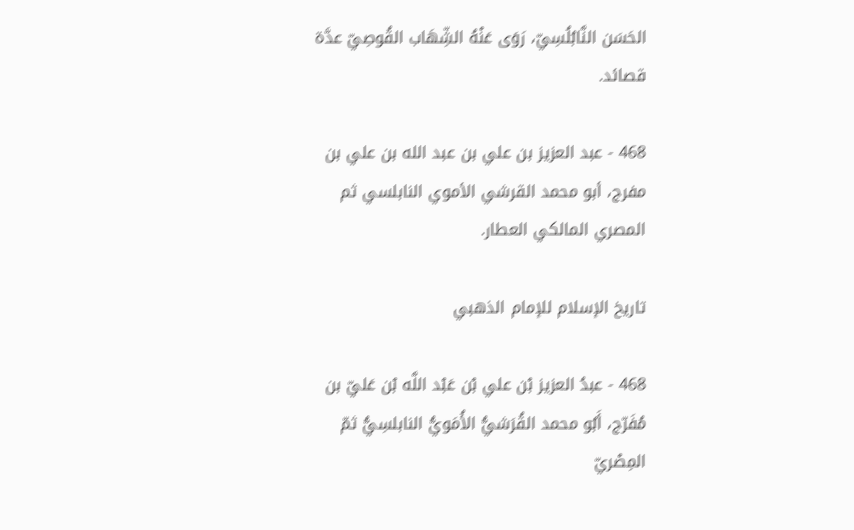الحَسَن النَّابُلُسِيّ، رَوَى عَنْهُ الشِّهَاب القُوصِيّ عدَّة قصائد.

468 - عبد العزيز بن علي بن عبد الله بن علي بن مفرج، أبو محمد القرشي الأموي النابلسي ثم المصري المالكي العطار.

تاريخ الإسلام للإمام الذهبي

468 - عبدُ العزيز بْن علي بْن عَبْد اللَّه بْن عَليّ بن مُفَرّج، أَبُو محمد القُرَشيُّ الأُمَويُّ النابلسِيُّ ثمّ المِصْريّ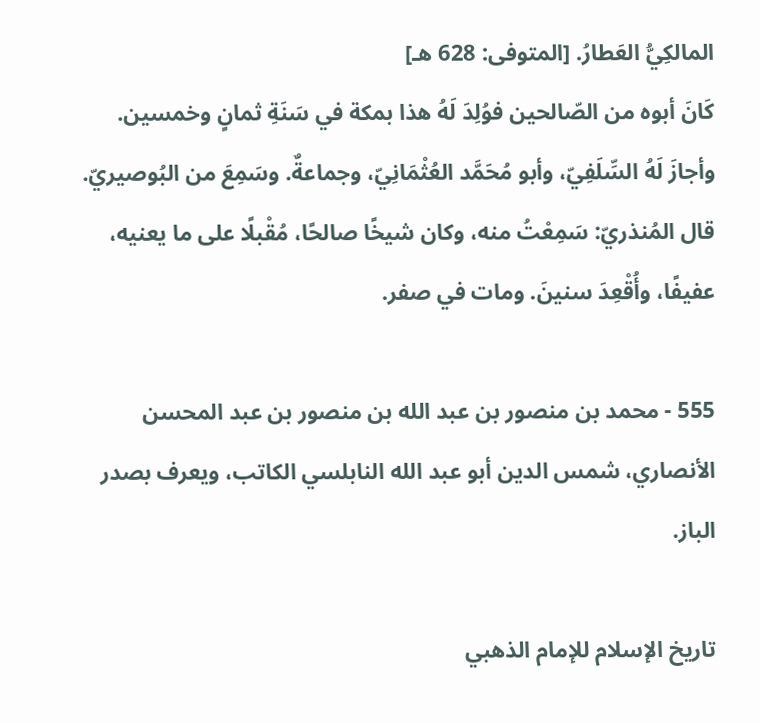المالكِيُّ العَطارُ. [المتوفى: 628 هـ]
كَانَ أبوه من الصّالحين فوُلِدَ لَهُ هذا بمكة في سَنَةِ ثمانٍ وخمسين. وأجازَ لَهُ السِّلَفِيّ، وأبو مُحَمَّد العُثْمَانِيّ، وجماعةٌ. وسَمِعَ من البُوصيريّ.
قال المُنذريّ: سَمِعْتُ منه، وكان شيخًا صالحًا، مُقْبلًا على ما يعنيه، عفيفًا، وأُقْعِدَ سنينَ. ومات في صفر.

555 - محمد بن منصور بن عبد الله بن منصور بن عبد المحسن الأنصاري، شمس الدين أبو عبد الله النابلسي الكاتب، ويعرف بصدر الباز.

تاريخ الإسلام للإمام الذهبي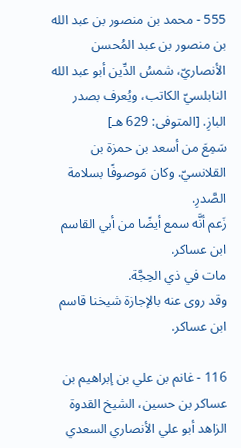555 - محمد بن منصور بن عبد الله بن منصور بن عبد المُحسن الأنصاريّ، شمسُ الدِّين أبو عبد الله النابلسيّ الكاتب، ويُعرف بصدر البازِ. [المتوفى: 629 هـ]
سَمِعَ من أسعد بن حمزة بن القلانسيّ. وكان مَوصوفًا بسلامة الصَّدرِ.
زَعم أنَّه سمع أيضًا من أبي القاسم ابن عساكر.
مات في ذي الحِجَّة.
وقد روى عنه بالإجازة شيخنا قاسم ابن عساكر.

116 - غانم بن علي بن إبراهيم بن عساكر بن حسين، الشيخ القدوة الزاهد أبو علي الأنصاري السعدي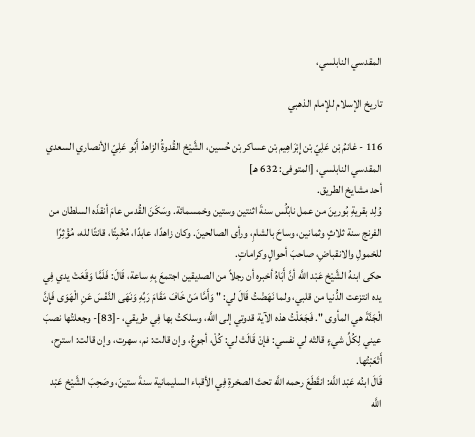المقدسي النابلسي،

تاريخ الإسلام للإمام الذهبي

116 - غانمُ بْن عَلِيّ بْن إِبْرَاهِيم بْن عساكر بْن حُسين، الشَّيْخ القُدوةُ الزاهدُ أَبُو عَلِيّ الأنصاري السعدي المقدسي النابلسي، [المتوفى: 632 هـ]
أحد مشايخ الطريق.
وُلِد بقريةِ بُورينَ من عمل نابُلُس سنةَ اثنتين وستين وخمسمائة. وسَكَنَ القُدس عامَ أنقذَه السلطان من الفرنج سنة ثلاثٍ وثمانين، وساحَ بالشامِ، ورأى الصالحينَ. وكان زاهدًا، عابدًا، مُخْبِتًا، قانتًا لله، مُؤْثِرًا للخمولِ والانقباضِ، صاحبَ أحوالٍ وكراماتٍ.
حكى ابنهُ الشَّيْخ عَبْد اللَّه أنَّ أَبَاهُ أخبره أن رجلاً من الصديقين اجتمعَ بِهِ ساعة، قَالَ: فَلَمَّا وَقَعَتْ يدي فِي يده انتزعت الدُّنيا من قلبي، ولما نَهَضْتُ قَالَ لي: " وَأَمَّا مَنْ خَافَ مَقَامَ رَبِّهِ وَنَهَى النَّفْسَ عَنِ الْهَوَى فَإِنَّ الْجَنَّةَ هي المأوى ". فَجَعَلْتُ هذه الآية قدوتي إلى اللَّه، وسلكتُ بها فِي طريقي، -[83]- وجعلتُها نصبَ عيني لِكُلِّ شيءٍ قالتْه لي نفسي: فإنْ قَالَتْ لي: كُلْ، أجوعُ، وإن قالت: نم، سهرت، وإن قالت: استرح، أَتْعَبْتُها.
قَالَ ابنُه عَبْد اللَّه: انقَطَعَ رحمه اللَّه تحتَ الصخرةِ فِي الأقباء السليمانية سنةَ ستينَ، وصَحِبَ الشَّيْخ عَبْد اللَّه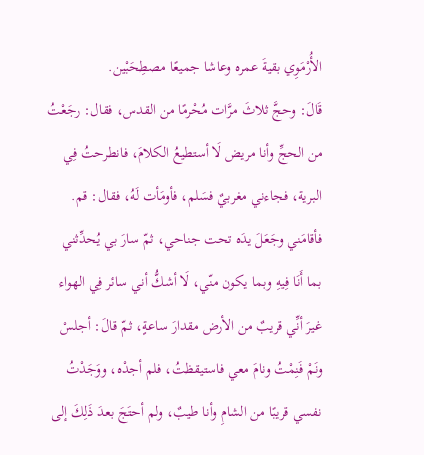الأُرْمَوِي بقيةَ عمره وعاشا جميعًا مصطِحَبْين.
قَالَ: وحجَّ ثلاثَ مرَّات مُحْرمًا من القدس، فقال: رجَعْتُ من الحجِّ وأنا مريض لَا أستطيعُ الكلامَ، فانطرحتُ فِي البرية، فجاءني مغربيٌ فسَلم، فأومَأت لَهُ، فقال: قم. فأقامَني وجَعَلَ يدَه تحت جناحي، ثمّ سارَ بي يُحدِّثني بما أَنَا فِيهِ وبما يكون منّي، لَا أشكُّ أني سائر فِي الهواء غيرَ أنِّي قريبٌ من الأرض مقدارَ ساعةٍ، ثمّ قالَ: أجلسْ ونَمْ فَنِمْتُ ونامَ معي فاستيقظتُ، فلم أجدْه، ووَجَدْتُ نفسي قريبًا من الشامِ وأنا طيبٌ، ولم أحتَجَ بعدَ ذَلِكَ إلى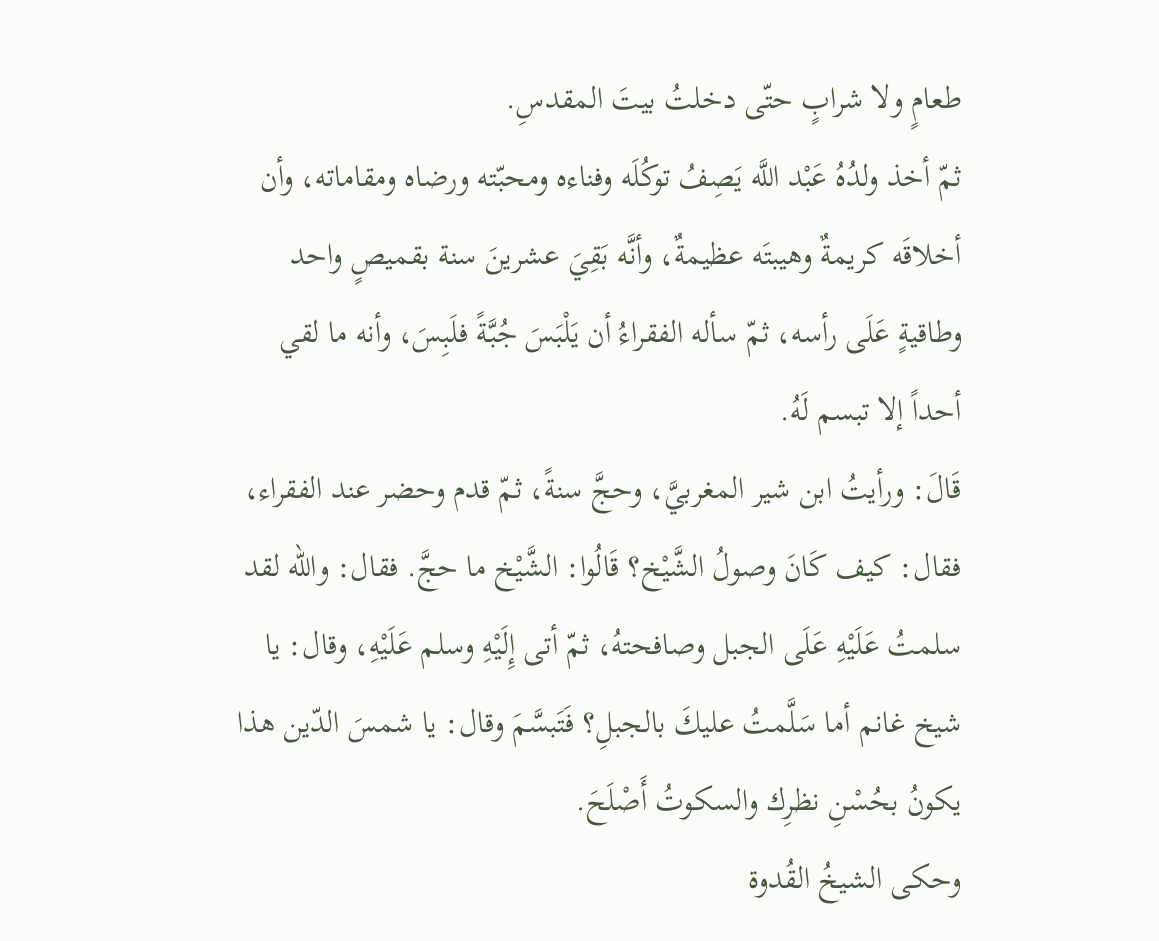طعامٍ ولا شرابٍ حتّى دخلتُ بيتَ المقدسِ.
ثمّ أخذ ولدُهُ عَبْد اللَّه يَصِفُ توكُلَه وفناءه ومحبّته ورضاه ومقاماته، وأن أخلاقَه كريمةٌ وهيبتَه عظيمةٌ، وأنَّه بَقِيَ عشرينَ سنة بقميصٍ واحد وطاقيةٍ عَلَى رأسه، ثمّ سأله الفقراءُ أن يَلْبَسَ جُبَّةً فلَبِسَ، وأنه ما لقي أحداً إلا تبسم لَهُ.
قَالَ: ورأيتُ ابن شير المغربيَّ، وحجَّ سنةً، ثمّ قدم وحضر عند الفقراء، فقال: كيف كَانَ وصولُ الشَّيْخ؟ قَالُوا: الشَّيْخ ما حجَّ. فقال: والله لقد سلمتُ عَلَيْهِ عَلَى الجبل وصافحتهُ، ثمّ أتى إِلَيْهِ وسلم عَلَيْهِ، وقال: يا شيخ غانم أما سَلَّمتُ عليكَ بالجبلِ؟ فَتَبسَّمَ وقال: يا شمسَ الدّين هذا يكونُ بحُسْنِ نظرِك والسكوتُ أَصْلَحَ.
وحكى الشيخُ القُدوة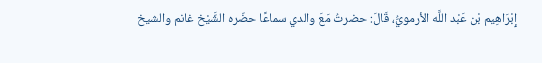إِبْرَاهِيم بْن عَبْد اللَّه الأرمويُّ، قَالَ: حضرتُ مَعَ والدي سماعًا حضّره الشَّيْخ غانم والشيخ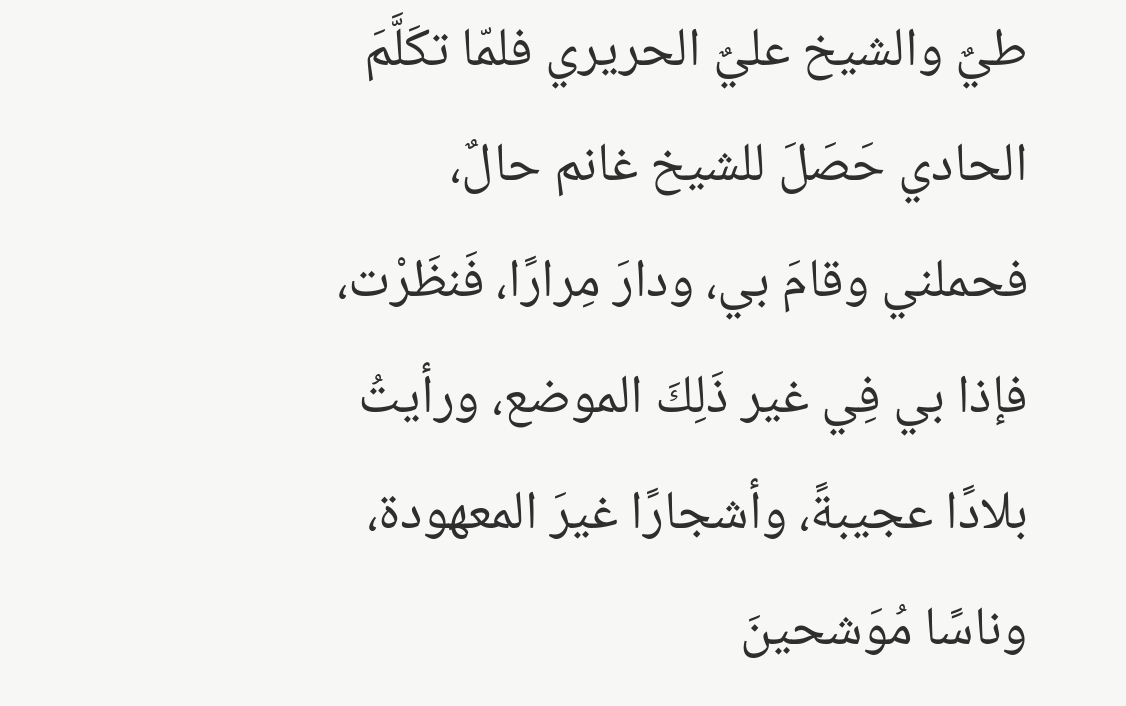طيٌ والشيخ عليٌ الحريري فلمّا تكَلَّمَ الحادي حَصَلَ للشيخ غانم حالٌ، فحملني وقامَ بي، ودارَ مِرارًا، فَنظَرْت، فإذا بي فِي غير ذَلِكَ الموضع، ورأيتُ بلادًا عجيبةً، وأشجارًا غيرَ المعهودة، وناسًا مُوَشحينَ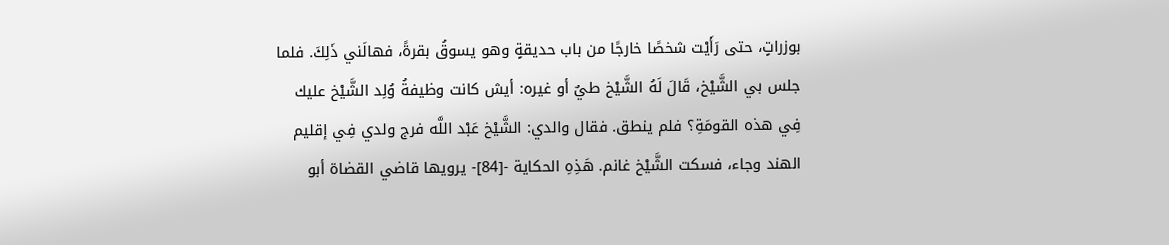بوزراتٍ، حتى رَأَيْت شخصًا خارجًا من باب حديقةٍ وهو يسوقُ بقرةً، فهالَني ذَلِكَ. فلما جلس بي الشَّيْخ، قَالَ لَهُ الشَّيْخ طيٌ أو غيره: أيش كانت وظيفةُ وُلِد الشَّيْخ عليك فِي هذه القومَةِ؟ فلم ينطق. فقال والدي: الشَّيْخ عَبْد اللَّه فرج ولدي فِي إقليم الهند وجاء، فسكت الشَّيْخ غانم. هَذِهِ الحكاية -[84]- يرويها قاضي القضاة أبو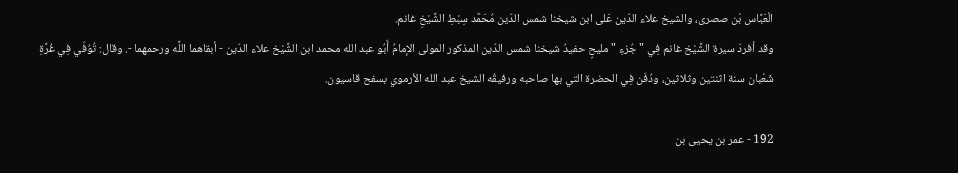الْعَبَّاس بْن صصرى، والشيخ علاء الدّين عَلى ابن شيخنا شمس الدّين مُحَمَّد سِبْطِ الشَّيْخِ غانم.
وقد أفردَ سيرة الشَّيْخ غانم فِي " جُزءِ " مليحٍ حفيدُ شيخنا شمس الدّين المذكور المولى الإمامُ أَبُو عبد الله محمد ابن الشَّيْخ علاء الدّين - أبقاهما اللَّه ورحمهما -. وقال: تُوُفّي فِي غُرَّةِ شَعْبان سنة اثنتين وثلاثين، ودُفَن فِي الحضرة التي بها صاحبه ورفيقُه الشيخ عبد الله الأرموي بسفح قاسيون.

192 - عمر بن يحيى بن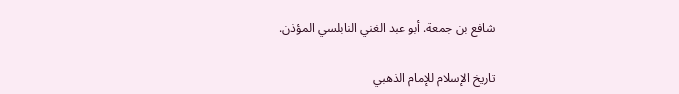شافع بن جمعة. أبو عبد الغني النابلسي المؤذن.

تاريخ الإسلام للإمام الذهبي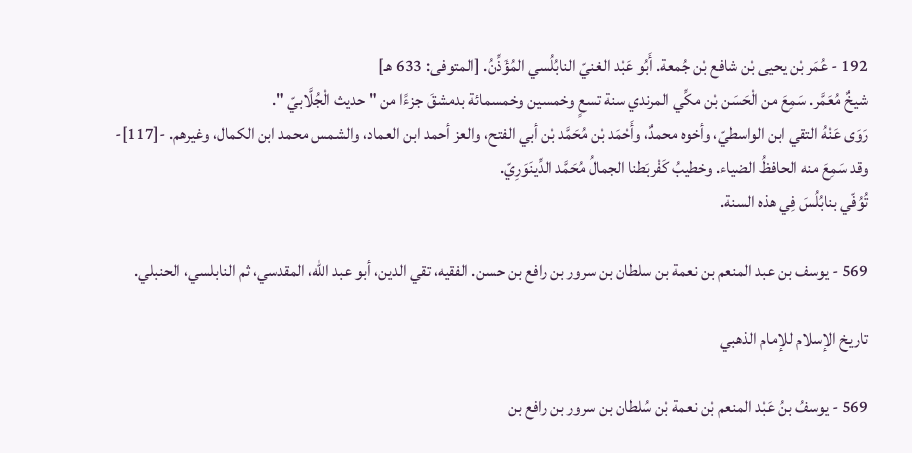192 - عُمَر بْن يحيى بْن شافع بْن جُمعة. أَبُو عَبْد الغنيّ النابُلُسي المُؤَذِّنُ. [المتوفى: 633 هـ]
شيخٌ مُعَمَّر. سَمِعَ من الْحَسَن بْن مكِّي المرندي سنة تسعٍ وخمسين وخمسمائة بدمشقَ جزءًا من " حديث الْجُلَّابيّ ".
رَوَى عَنْهُ التقي ابن الواسطيّ، وأخوه محمدٌ، وأَحْمَد بْن مُحَمَّد بْن أبي الفتح، والعز أحمد ابن العماد، والشمس محمد ابن الكمال، وغيرهم. -[117]-
وقد سَمِعَ منه الحافظُ الضياء. وخطيبُ كَفْربَطنا الجمالُ مُحَمَّد الدِّينَوَرِيّ.
تُوُفّي بنابُلُسَ فِي هذه السنة.

569 - يوسف بن عبد المنعم بن نعمة بن سلطان بن سرور بن رافع بن حسن. الفقيه، تقي الدين، أبو عبد الله، المقدسي، ثم النابلسي، الحنبلي.

تاريخ الإسلام للإمام الذهبي

569 - يوسفُ بنُ عَبْد المنعم بْن نعمة بْن سُلطان بن سرور بن رافع بن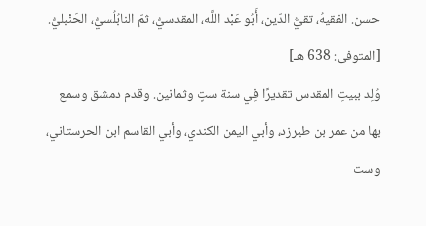حسن. الفقيهُ، تقيُّ الدّين، أَبُو عَبْد اللَّه، المقدسيُّ، ثمّ النابُلُسيُّ، الحَنْبليُّ. [المتوفى: 638 هـ]
وُلِد ببيتِ المقدس تقديرًا فِي سنة ستٍ وثمانين. وقدم دمشق وسمع بها من عمر بن طبرزد، وأبي اليمن الكندي، وأبي القاسم ابن الحرستاني، وست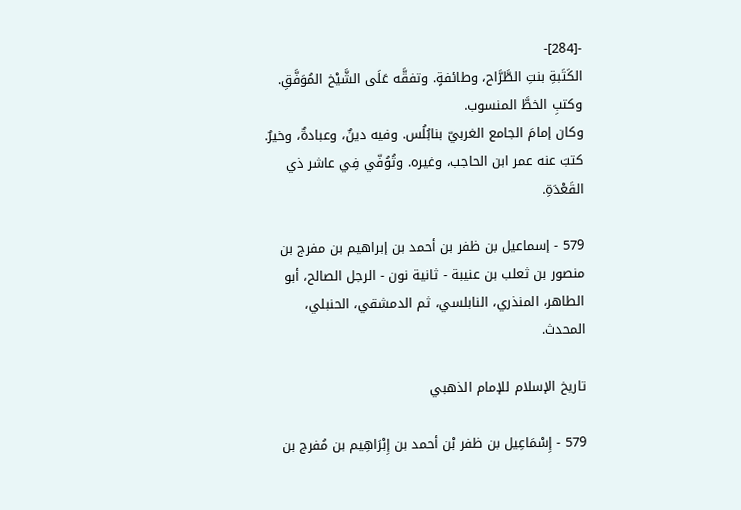-[284]-
الكَتَبةِ بنتِ الطَّرَّاح، وطائفةٍ. وتفقَّه عَلَى الشَّيْخ المُوَفَّقِ. وكتبِ الخطَّ المنسوب.
وكان إمامَ الجامع الغربيّ بنابُلُس. وفيه دينٌ، وعبادةٌ، وخيرٌ.
كتبَ عنه عمر ابن الحاجب، وغيره. وتُوُفّي فِي عاشر ذي القَعْدَةِ.

579 - إسماعيل بن ظفر بن أحمد بن إبراهيم بن مفرج بن منصور بن ثعلب بن عنيبة - ثانية نون - الرجل الصالح، أبو الطاهر، المنذري، النابلسي، ثم الدمشقي، الحنبلي، المحدث.

تاريخ الإسلام للإمام الذهبي

579 - إِسْمَاعِيل بن ظفر بْن أحمد بن إِبْرَاهِيم بن مُفرج بن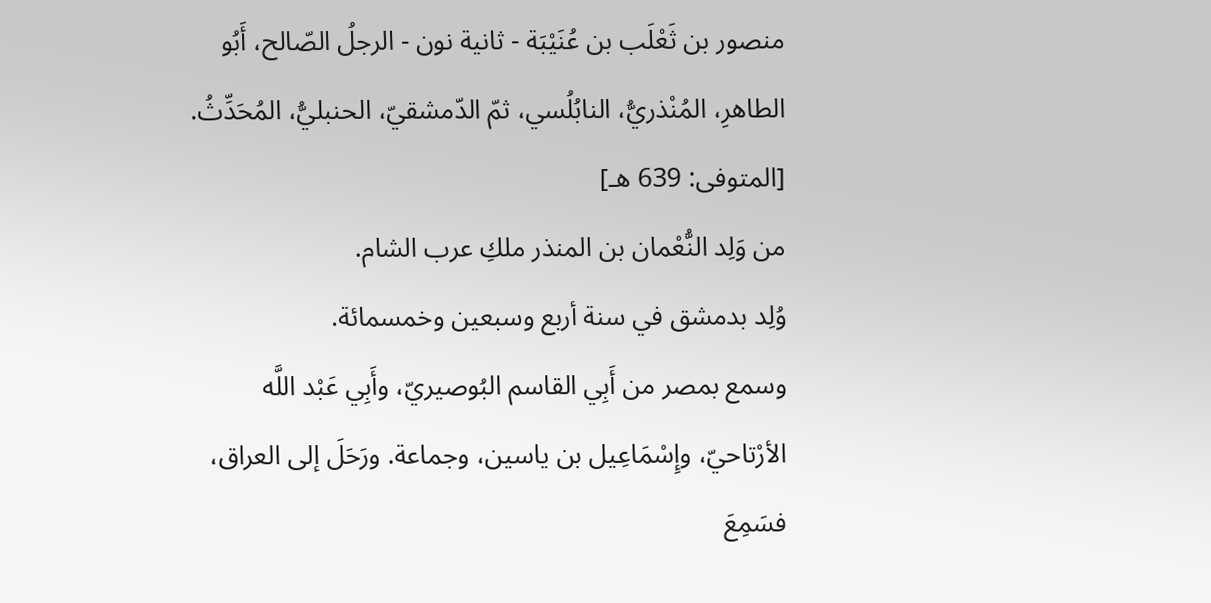منصور بن ثَعْلَب بن عُنَيْبَة - ثانية نون - الرجلُ الصّالح، أَبُو الطاهرِ، المُنْذريُّ، النابُلُسي، ثمّ الدّمشقيّ، الحنبليُّ، المُحَدِّثُ. [المتوفى: 639 هـ]
من وَلِد النُّعْمان بن المنذر ملكِ عرب الشام.
وُلِد بدمشق في سنة أربع وسبعين وخمسمائة.
وسمع بمصر من أَبِي القاسم البُوصيريّ، وأَبِي عَبْد اللَّه الأرْتاحيّ، وإِسْمَاعِيل بن ياسين، وجماعة. ورَحَلَ إلى العراق، فسَمِعَ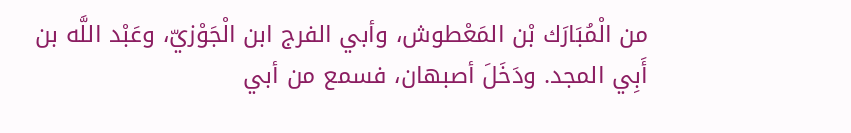من الْمُبَارَك بْن المَعْطوش، وأبي الفرج ابن الْجَوْزيّ، وعَبْد اللَّه بن أَبِي المجد. ودَخَلَ أصبهان، فسمع من أبي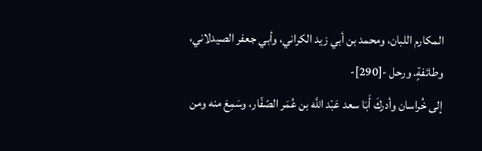المكارم اللبان، ومحمد بن أبي زيد الكراني، وأبي جعفر الصيدلاني، وطائفةٍ. ورحل -[290]-
إلى خُراسان وأدركَ أَبَا سعد عَبْد اللَّه بن عُمَر الصّفّار، وسَمِعَ منه ومن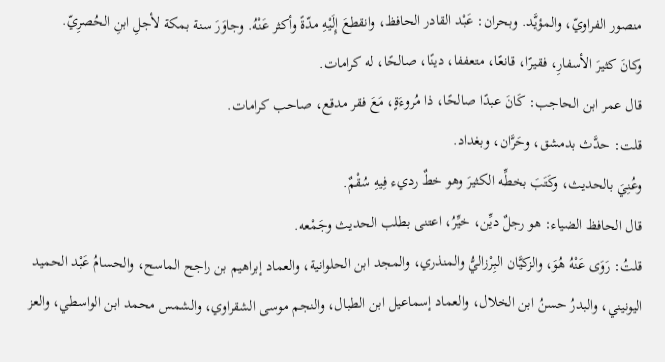منصور الفراويّ، والمؤيَّد. وبحران: عَبْد القادر الحافظ، وانقطعَ إِلَيْهِ مدّةً وأكثر عَنْهُ. وجاوَرَ سنة بمكة لأجلِ ابنِ الحُصرِيّ.
وكانَ كثيرَ الأسفارِ، فقيرًا، قانعًا، متعففا، دينًا، صالحًا، له كرامات.
قال عمر ابن الحاجب: كَانَ عبدًا صالحًا، ذا مُروءَةٍ، مَعَ فقر مدقع، صاحب كرامات.
قلت: حدَّث بدمشق، وحَرَّان، وبغداد.
وعُنِيَ بالحديث، وكَتَبَ بخطِّه الكثيرَ وهو خطٌ رديء فِيهِ سُقْمٌ.
قال الحافظ الضياء: هو رجلٌ ديِّن، خيِّرُ، اعتنى بطلب الحديث وجَمْعه.
قلتُ: رَوَى عَنْهُ هُوَ، والزكيَّان البِرْزاليُّ والمنذري، والمجد ابن الحلوانية، والعماد إبراهيم بن راجح الماسح، والحسامُ عَبْد الحميد اليونيني، والبدرُ حسنُ ابن الخلال، والعماد إسماعيل ابن الطبال، والنجم موسى الشقراوي، والشمس محمد ابن الواسطي، والعز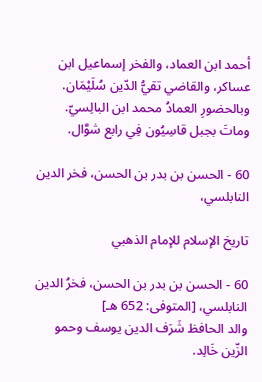أحمد ابن العماد، والفخر إسماعيل ابن عساكر، والقاضي تقيُّ الدّين سُلَيْمَان. وبالحضورِ العمادُ محمد ابن البالِسيّ.
وماتَ بجبل قاسِيُون فِي رابع شوَّال.

60 - الحسن بن بدر بن الحسن، فخر الدين النابلسي،

تاريخ الإسلام للإمام الذهبي

60 - الحسن بن بدر بن الحسن، فخرُ الدين النابلسي، [المتوفى: 652 هـ]
والد الحافظ شَرَف الدين يوسف وحمو الزّين خَالِد.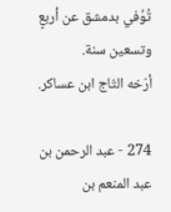تُوُفي بدمشق عن أربعٍ وتسعين سنة.
أرّخه التّاج ابن عساكر.

274 - عبد الرحمن بن عبد المنعم بن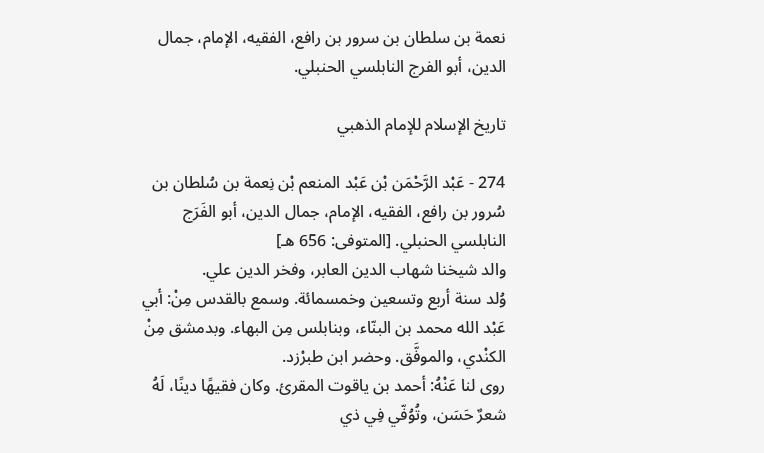نعمة بن سلطان بن سرور بن رافع، الفقيه، الإمام، جمال الدين، أبو الفرج النابلسي الحنبلي.

تاريخ الإسلام للإمام الذهبي

274 - عَبْد الرَّحْمَن بْن عَبْد المنعم بْن نِعمة بن سُلطان بن سُرور بن رافع، الفقيه، الإمام، جمال الدين، أبو الفَرَج النابلسي الحنبلي. [المتوفى: 656 هـ]
والد شيخنا شهاب الدين العابر، وفخر الدين علي.
وُلد سنة أربع وتسعين وخمسمائة. وسمع بالقدس مِنْ: أبي عَبْد الله محمد بن البنّاء، وبنابلس مِن البهاء. وبدمشق مِنْ الكنْدي، والموفَّق. وحضر ابن طبرْزد.
روى لنا عَنْهُ: أحمد بن ياقوت المقرئ. وكان فقيهًا دينًا، لَهُ شعرٌ حَسَن، وتُوُفّي فِي ذي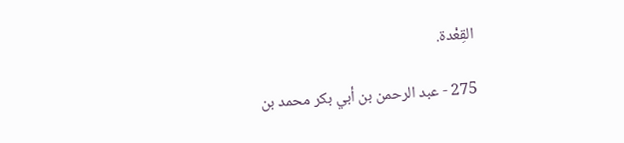القِعْدة.

275 - عبد الرحمن بن أبي بكر محمد بن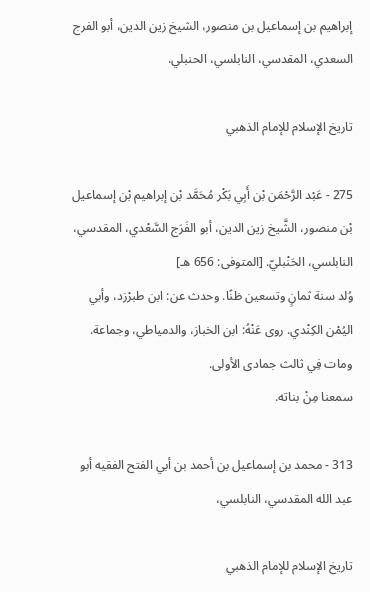إبراهيم بن إسماعيل بن منصور، الشيخ زين الدين، أبو الفرج السعدي، المقدسي، النابلسي، الحنبلي.

تاريخ الإسلام للإمام الذهبي

275 - عَبْد الرَّحْمَن بْن أَبِي بَكْر مُحَمَّد بْن إبراهيم بْن إسماعيل بْن منصور، الشَّيخ زين الدين، أبو الفَرَج السَّعْدي، المقدسي، النابلسي، الحَنْبليّ. [المتوفى: 656 هـ]
وُلد سنة ثمانٍ وتسعين ظنًا. وحدث عن: ابن طبرْزد، وأبي اليُمْن الكِنْدي. روى عَنْهُ: ابن الخباز، والدمياطي، وجماعة. ومات فِي ثالث جمادى الأولى.
سمعنا مِنْ بناته.

313 - محمد بن إسماعيل بن أحمد بن أبي الفتح الفقيه أبو عبد الله المقدسي، النابلسي،

تاريخ الإسلام للإمام الذهبي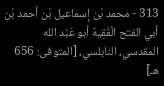313 - محمد بْن إسماعيل بْن أحمد بْن أبي الفتح الْفَقِيهُ أبو عَبْد الله المقدسي، النابلسي، [المتوفى: 656 هـ]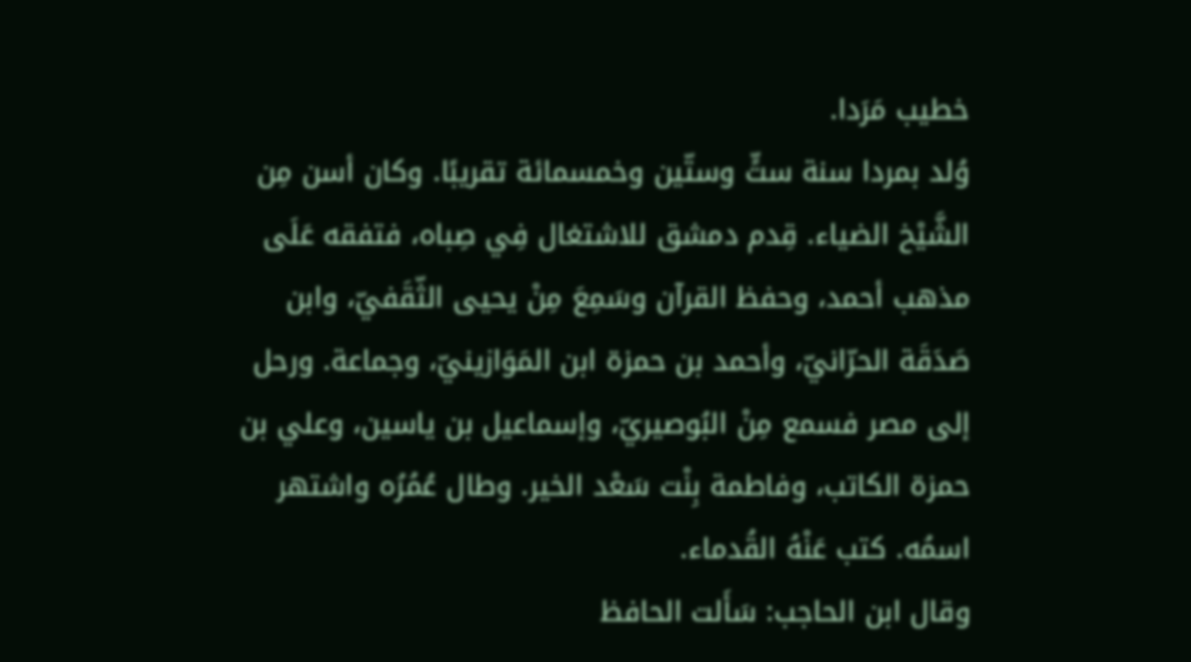خطيب مَرَدا.
وُلد بمردا سنة ستٍّ وستّين وخمسمائة تقريبًا. وكان أسن مِن الشَّيْخ الضياء. قِدم دمشق للاشتغال فِي صِباه، فتفقه عَلَى مذهب أحمد، وحفظ القرآن وسَمِعَ مِنْ يحيى الثّقَفيّ، وابن صَدَقَة الحرّانيّ، وأحمد بن حمزة ابن المَوَازينيّ، وجماعة. ورحل إلى مصر فسمع مِنْ البُوصيريّ، وإسماعيل بن ياسين، وعلي بن حمزة الكاتب، وفاطمة بِنْت سَعْد الخير. وطال عُمُرُه واشتهر اسمُه. كتب عَنْهُ القُدماء.
وقال ابن الحاجب: سَأَلت الحافظ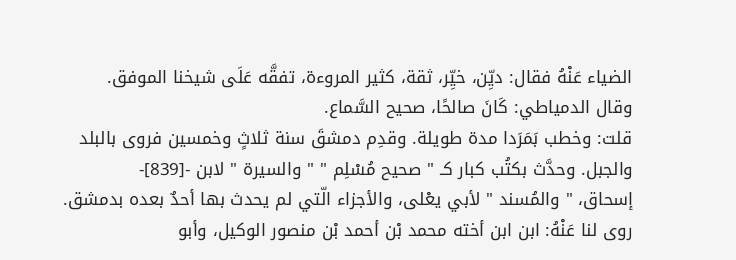الضياء عَنْهُ فقال: ديِّن، خيِّر، ثقة، كثير المروءة، تفقَّه عَلَى شيخنا الموفق.
وقال الدمياطي: كَانَ صالحًا، صحيح السَّماع.
قلت: وخطب بَمَرَدا مدة طويلة. وقدِم دمشقَ سنة ثلاثٍ وخمسين فروى بالبلد والجبل. وحدَّث بكتُب كبار كـ " صحيح مُسْلِم " " والسيرة " لابن -[839]-
إسحاق، " والمُسند " لأبي يعْلى، والأجزاء الّتي لم يحدث بها أحدٌ بعده بدمشق.
روى لنا عَنْهُ: ابن ابن أخته محمد بْن أحمد بْن منصور الوكيل، وأبو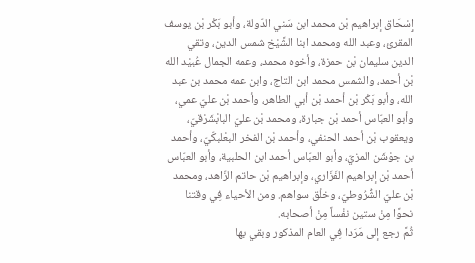إِسْحَاق إبراهيم بْن محمد ابن سَني الدّولة، وأبو بَكْر بْن يوسف المقرئ، وعبد الله ومحمد ابنا الشَّيْخ شمس الدين، وتقي الدين سليمان بْن حمزة، وأخوه محمد، وعمه الجمال عُبيْد الله بْن أحمد، والشمس محمد ابن التاج، وابن عمه محمد بن عبد الله، وأبو بَكْر بْن أحمد بْن أبي الطاهر، وأحمد بْن عليّ عمي، وأبو العبّاس أحمد بْن جبارة، ومحمد بْن عليّ البابْشَرْقيّ، ويعقوب بْن أحمد الحنفي، وأحمد بْن الفخر البعْلبكّيّ، وأحمد بن جوْشَن المزيّ، وأبو العبّاس أحمد ابن الحلبية، وأبو العبّاس أحمد بْن إبراهيم الفَزَاري، وإبراهيم بْن حاتم الزّاهد، ومحمد بْن عليّ الشُّرُوطيّ، وخلْق سواهم. ومن الأحياء فِي وقتنا نحوًا مِنْ ستين نفْساً مِنْ أصحابه.
ثُمَّ رجع إلى مَرَدا فِي العام المذكور وبقي بها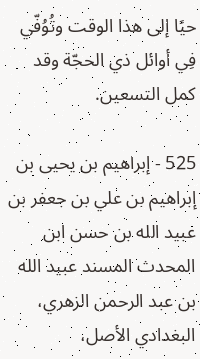حيًا إلى هذا الوقت وتُوُفّي فِي أوائل ذي الحجّة وقد كمل التسعين.

525 - إبراهيم بن يحيى بن إبراهيم بن علي بن جعفر بن عبيد الله بن حسن ابن المحدث المسند عبيد الله بن عبد الرحمن الزهري، البغدادي الأصل،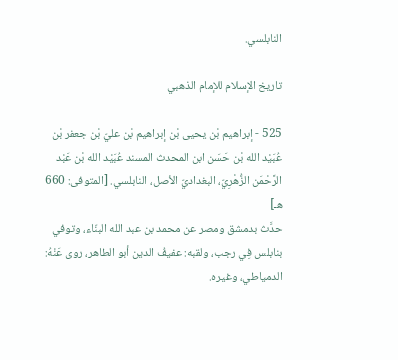النابلسي.

تاريخ الإسلام للإمام الذهبي

525 - إبراهيم بْن يحيى بْن إبراهيم بْن عليّ بْن جعفر بْن عُبَيْد الله بْن حَسَن ابن المحدث المسند عُبَيْد الله بْن عَبْد الرَّحْمَن الزُّهْرِيّ، البغداديّ الأصل، النابلسي. [المتوفى: 660 هـ]
حدَّث بدمشق ومصر عن محمد بن عبد الله البنّاء، وتوفي بنابلس فِي رجب، ولقبه: عفيفُ الدين أبو الطاهر، روى عَنْهُ: الدمياطي، وغيره.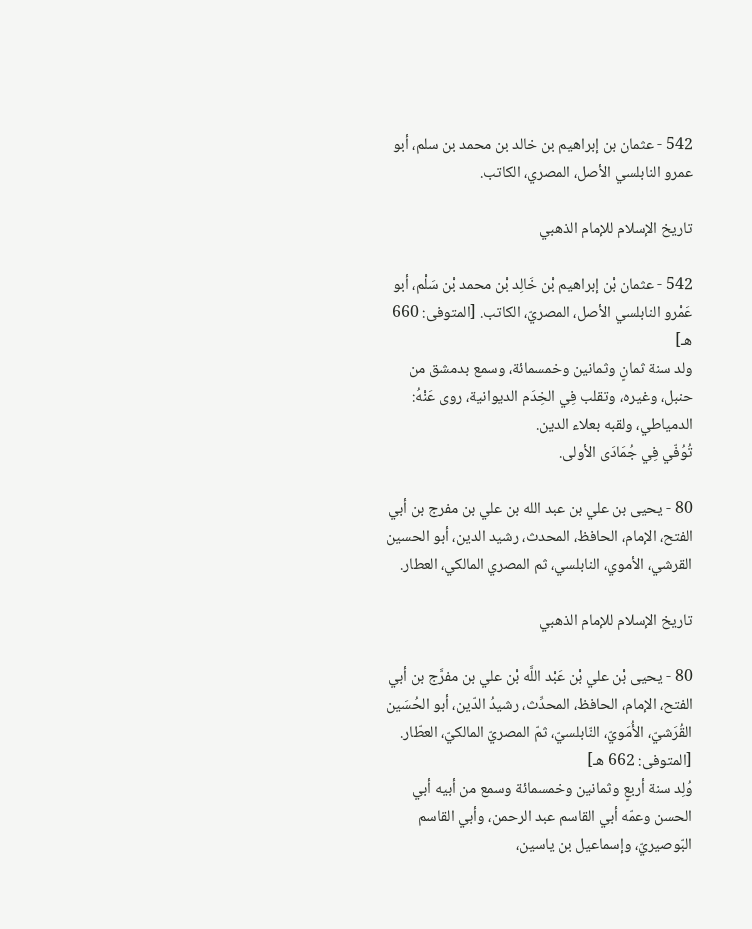542 - عثمان بن إبراهيم بن خالد بن محمد بن سلم، أبو عمرو النابلسي الأصل، المصري، الكاتب.

تاريخ الإسلام للإمام الذهبي

542 - عثمان بْن إبراهيم بْن خَالِد بْن محمد بْن سَلْم، أبو عَمْرو النابلسي الأصل، المصريّ، الكاتب. [المتوفى: 660 هـ]
ولد سنة ثمانٍ وثمانين وخمسمائة، وسمع بدمشق من حنبل، وغيره، وتقلب فِي الخِدَم الديوانية، روى عَنْهُ: الدمياطي، ولقبه بعلاء الدين.
تُوُفّي فِي جُمَادَى الأولى.

80 - يحيى بن علي بن عبد الله بن علي بن مفرج بن أبي الفتح، الإمام، الحافظ، المحدث، رشيد الدين، أبو الحسين القرشي، الأموي، النابلسي، ثم المصري المالكي، العطار.

تاريخ الإسلام للإمام الذهبي

80 - يحيى بْن علي بْن عَبْد اللَّه بْن علي بن مفرَّج بن أبي الفتح، الإمام، الحافظ، المحدِّث، رشيدُ الدّين، أبو الحُسَين القُرَشيّ، الأُمَويّ، النّابلسيّ، ثمّ المصريّ المالكيّ، العطّار. [المتوفى: 662 هـ]
وُلِد سنة أربعٍ وثمانين وخمسمائة وسمع من أبيه أبي الحسن وعمّه أبي القاسم عبد الرحمن، وأبي القاسم البّوصيريّ، وإسماعيل بن ياسين،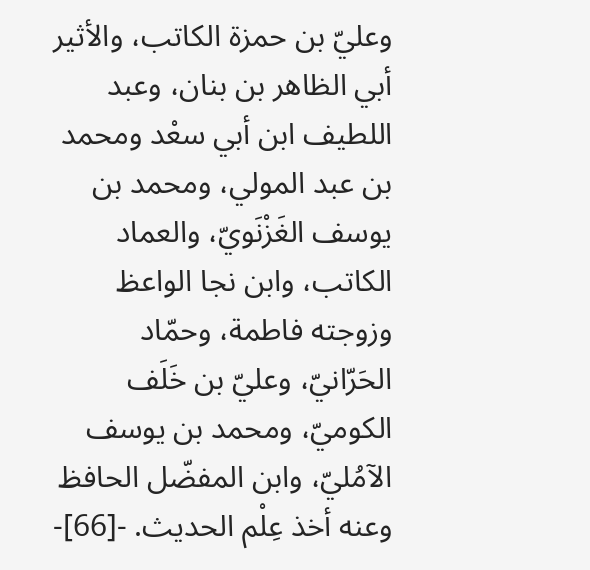وعليّ بن حمزة الكاتب، والأثير أبي الظاهر بن بنان، وعبد اللطيف ابن أبي سعْد ومحمد بن عبد المولي، ومحمد بن يوسف الغَزْنَويّ، والعماد الكاتب، وابن نجا الواعظ وزوجته فاطمة، وحمّاد الحَرّانيّ، وعليّ بن خَلَف الكوميّ، ومحمد بن يوسف الآمُليّ، وابن المفضّل الحافظ وعنه أخذ عِلْم الحديث. -[66]-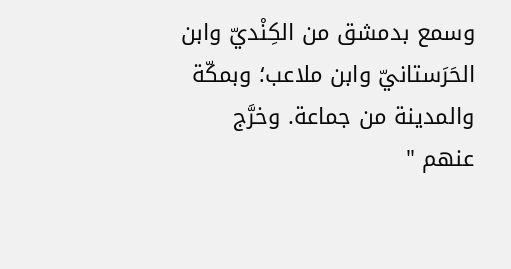وسمع بدمشق من الكِنْديّ وابن الحَرَستانيّ وابن ملاعب؛ وبمكّة والمدينة من جماعة. وخرَّج عنهم "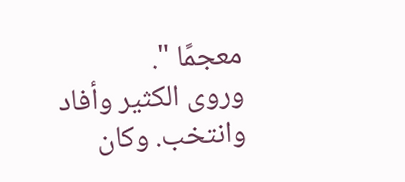معجمًا ".
وروى الكثير وأفاد وانتخب. وكان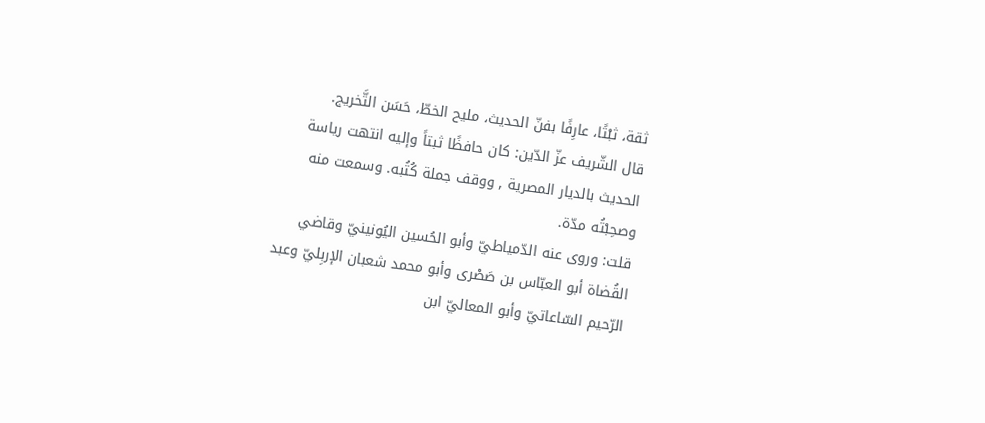ثقة، ثبْتًا، عارِفًا بفنّ الحديث، مليح الخطّ، حَسَن التَّخريج.
قال الشّريف عزّ الدّين: كان حافظًا ثبتاً وإليه انتهت رياسة الحديث بالديار المصرية , ووقف جملة كُتُبه. وسمعت منه وصحِبْتُه مدّة.
قلت: وروى عنه الدّمياطيّ وأبو الحُسين اليُونينيّ وقاضي القُضاة أبو العبّاس بن صَصْرى وأبو محمد شعبان الإربِليّ وعبد الرّحيم السّاعاتيّ وأبو المعاليّ ابن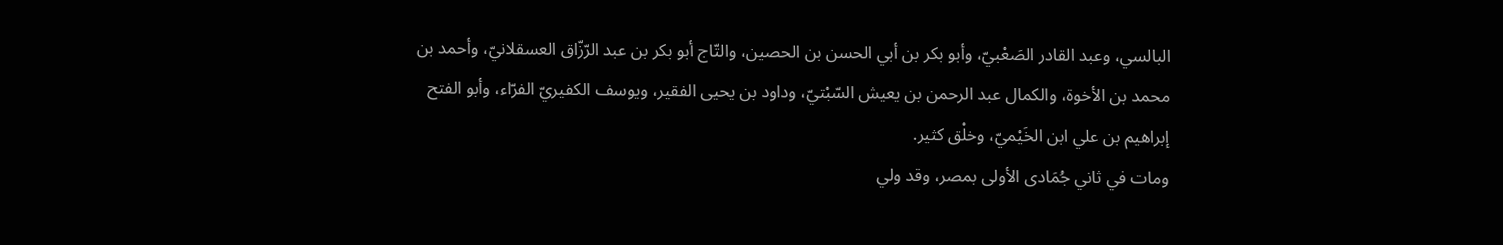البالسي، وعبد القادر الصَعْبيّ، وأبو بكر بن أبي الحسن بن الحصين، والتّاج أبو بكر بن عبد الرّزّاق العسقلانيّ، وأحمد بن محمد بن الأخوة، والكمال عبد الرحمن بن يعيش السّبْتيّ، وداود بن يحيى الفقير، ويوسف الكفيريّ الفرّاء، وأبو الفتح إبراهيم بن علي ابن الخَيْميّ، وخلْق كثير.
ومات في ثاني جُمَادى الأولى بمصر، وقد ولي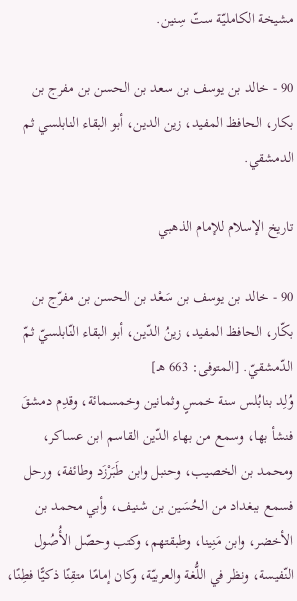مشيخة الكامليّة ستّ سِنين.

90 - خالد بن يوسف بن سعد بن الحسن بن مفرج بن بكار، الحافظ المفيد، زين الدين، أبو البقاء النابلسي ثم الدمشقي.

تاريخ الإسلام للإمام الذهبي

90 - خالد بن يوسف بن سَعْد بن الحسن بن مفرّج بن بكّار، الحافظ المفيد، زينُ الدّين، أبو البقاء النّابلسيّ ثمّ الدّمشقيّ. [المتوفى: 663 هـ]
وُلِد بنابُلس سنة خمسٍ وثمانين وخمسمائة، وقدِم دمشقَ فنشأ بها، وسمع من بهاء الدّين القاسم ابن عساكر، ومحمد بن الخصيب، وحنبل وابن طَبَرْزَد وطائفة، ورحل فسمع ببغداد من الحُسَين بن شنيف، وأبي محمد بن الأخضر، وابن مَنِينا، وطبقتهم، وكتب وحصّل الأُصُول النّفيسة، ونظر في اللُّغة والعربيّة، وكان إمامًا متقِنًا ذكيًّا فطِنًا،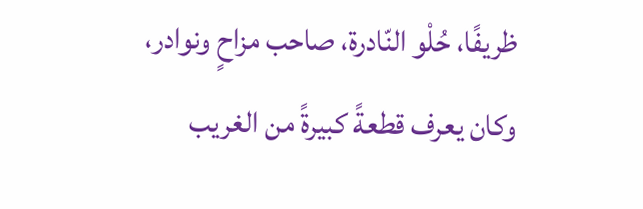ظريفًا، حُلْو النّادرة، صاحب مزاحٍ ونوادر، وكان يعرف قطعةً كبيرةً من الغريب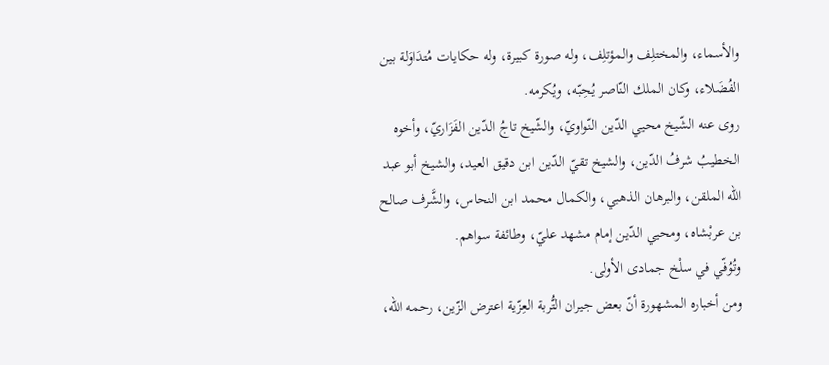والأسماء، والمختلِف والمؤتلِف، وله صورة كبيرة، وله حكايات مُتدَاوَلة بين الفُضَلاء، وكان الملك النّاصر يُحِبّه، ويُكرمه.
روى عنه الشّيخ محيي الدّين النّواويّ، والشّيخ تاجُ الدّين الفَزَاريّ، وأخوه الخطيبُ شرفُ الدّين، والشيخ تقيّ الدّين ابن دقيق العيد، والشيخ أبو عبد الله الملقن، والبرهان الذهبي، والكمال محمد ابن النحاس، والشَّرف صالح بن عربْشاه، ومحيي الدّين إمام مشهد عليّ، وطائفة سواهم.
وتُوُفّي في سلْخ جمادى الأولى.
ومن أخباره المشهورة أنّ بعض جيران التُّربة العِزّية اعترض الزّين، رحمه الله،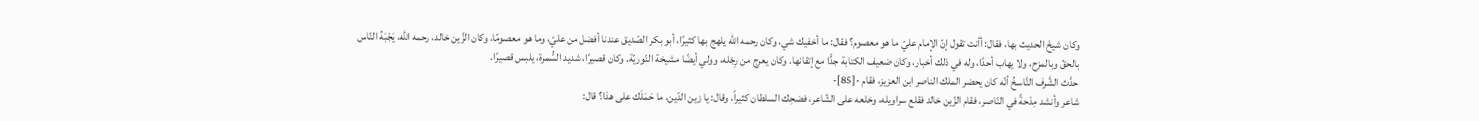وكان شيخَ الحديث بها، فقال: أأنت تقول إنّ الإمام عليّ ما هو معصوم؟ فقال: ما أخفيك شي، وكان رحمه الله يلهج بها كثيرًا، أبو بكر الصّديق عندنا أفضل من عليّ، وما هو معصومًا، وكان الزَّين خالد، رحمه الله، يَجْبَهُ النّاس بالحقّ وبالمزح، ولا يهاب أحدًا، وله في ذلك أخبار، وكان ضعيف الكتابة جدًّا مع إتقانها. وكان يعرج من رِجْله، وولي أيضًا مشيخة النّوريّة. وكان قصيرًا، شديد السُّمرة، يلبس قصيرًا.
حدَّث الشَّرف النَّاسخُ أنّه كان يحضر الملك الناصر ابن العزيز، فقام -[85]-
شاعر وأنشد مِدْحةً في النّاصر، فقام الزّين خالد فقلع سراويله، وخلعه على الشّاعر، فضحِك السلطان كثيراً، وقال: يا زين الدّين، ما حَمَلَك على هذا؟ قال: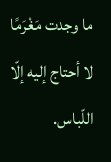ما وجدت مَغْرَمًا لا أحتاج إليه إلّا اللّباس.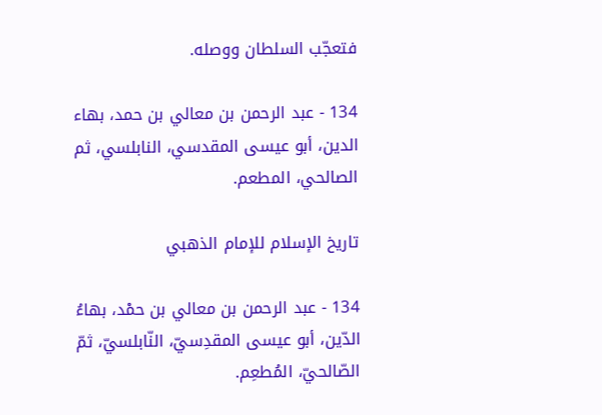فتعجّب السلطان ووصله.

134 - عبد الرحمن بن معالي بن حمد، بهاء الدين، أبو عيسى المقدسي، النابلسي، ثم الصالحي، المطعم.

تاريخ الإسلام للإمام الذهبي

134 - عبد الرحمن بن معالي بن حمْد، بهاءُ الدّين، أبو عيسى المقدِسيّ، النّابلسيّ، ثمّ الصّالحيّ، المُطعِم.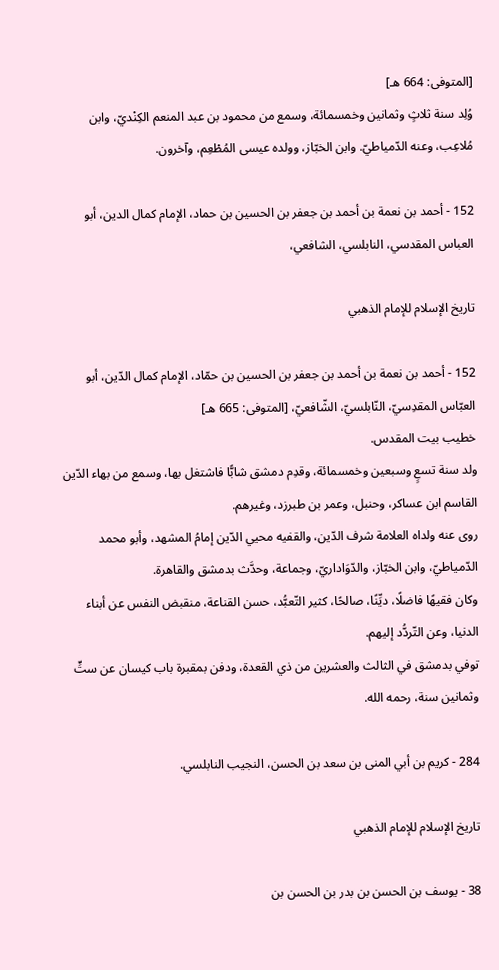[المتوفى: 664 هـ]
وُلِد سنة ثلاثٍ وثمانين وخمسمائة، وسمع من محمود بن عبد المنعم الكِنْديّ، وابن مُلاعِب، وعنه الدّمياطيّ. وابن الخبّاز، وولده عيسى المُطْعِم، وآخرون.

152 - أحمد بن نعمة بن أحمد بن جعفر بن الحسين بن حماد، الإمام كمال الدين، أبو العباس المقدسي، النابلسي، الشافعي،

تاريخ الإسلام للإمام الذهبي

152 - أحمد بن نعمة بن أحمد بن جعفر بن الحسين بن حمّاد، الإمام كمال الدّين، أبو العبّاس المقدِسيّ، النّابلسيّ، الشّافعيّ، [المتوفى: 665 هـ]
خطيب بيت المقدس.
ولد سنة تسعٍ وسبعين وخمسمائة، وقدِم دمشق شابًّا فاشتغل بها، وسمع من بهاء الدّين القاسم ابن عساكر، وحنبل، وعمر بن طبرزد، وغيرهم.
روى عنه ولداه العلامة شرف الدّين، والقفيه محيي الدّين إمامُ المشهد، وأبو محمد الدّمياطيّ، وابن الخبّاز، والدّوَاداريّ، وجماعة، وحدَّث بدمشق والقاهرة.
وكان فقيهًا فاضلًا، ديِّنًا، صالحًا، كثير التّعبُّد، حسن القناعة، منقبض النفس عن أبناء الدنيا، وعن التّردُّد إليهم.
توفي بدمشق في الثالث والعشرين من ذي القعدة، ودفن بمقبرة باب كيسان عن ستٍّ وثمانين سنة، رحمه الله.

284 - كريم بن أبي المنى بن سعد بن الحسن، النجيب النابلسي.

تاريخ الإسلام للإمام الذهبي

38 - يوسف بن الحسن بن بدر بن الحسن بن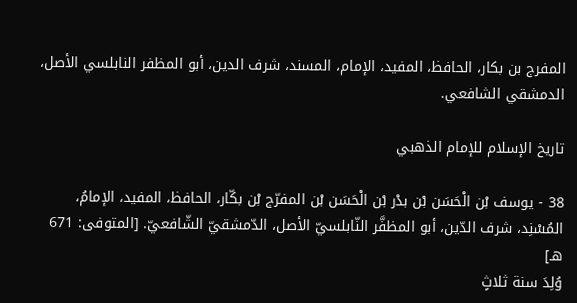المفرج بن بكار، الحافظ، المفيد، الإمام، المسند، شرف الدين، أبو المظفر النابلسي الأصل، الدمشقي الشافعي.

تاريخ الإسلام للإمام الذهبي

38 - يوسف بْن الْحَسَن بْن بدْر بْن الْحَسَن بْن المفرّج بْن بكّار، الحافظ، المفيد، الإمامُ، المُسْنِد، شرف الدّين، أبو المظفَّر النّابلسيّ الأصل، الدّمشقيّ الشّافعيّ. [المتوفى: 671 هـ]
وُلِدَ سنة ثلاثٍ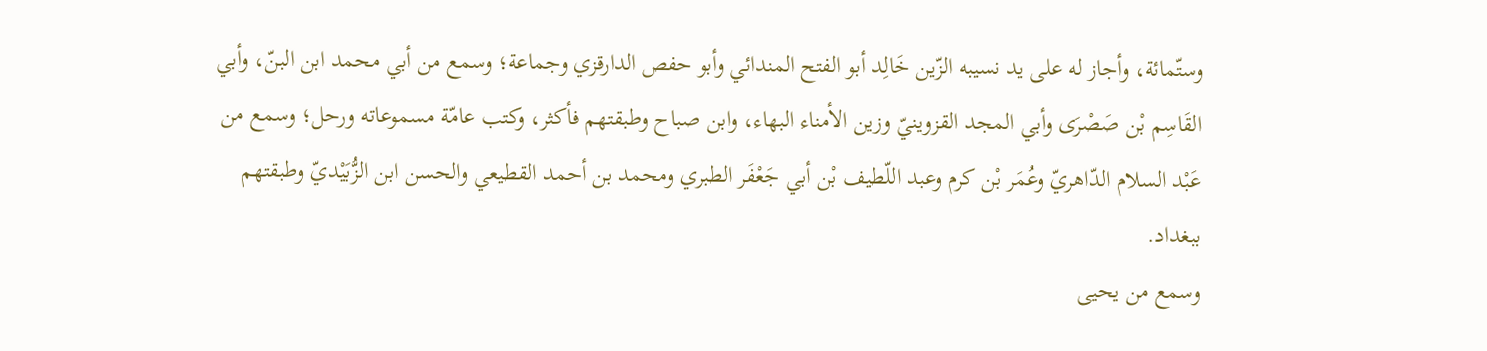وستّمائة، وأجاز له على يد نسيبه الزّين خَالِد أبو الفتح المندائي وأبو حفص الدارقزي وجماعة؛ وسمع من أبي محمد ابن البنّ، وأبي القَاسِم بْن صَصْرَى وأبي المجد القزوينيّ وزين الأمناء البهاء، وابن صباح وطبقتهم فأكثر، وكتب عامّة مسموعاته ورحل؛ وسمع من عَبْد السلام الدّاهريّ وعُمَر بْن كرم وعبد اللّطيف بْن أبي جَعْفَر الطبري ومحمد بن أحمد القطيعي والحسن ابن الزُّبَيْديّ وطبقتهم ببغداد.
وسمع من يحيى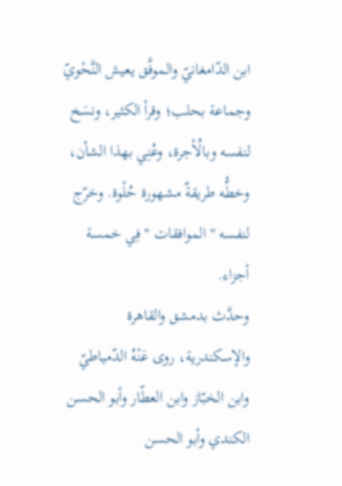ابن الدّامغانيّ والموفَّق يعيش النَّحْويّ وجماعة بحلب؛ وقرأ الكثير، ونسَخ لنفسه وبالُأجرة، وعُنِي بهذا الشأن، وخطُّه طريقةٌ مشهورة حُلْوة. وخرّج لنفسه " الموافقات " فِي خمسة أجزاء.
وحدَّث بدمشق والقاهرة والإسكندرية، روى عَنْهُ الدّمياطيّ وابن الخبّاز وابن العطّار وأبو الحسن الكندي وأبو الحسن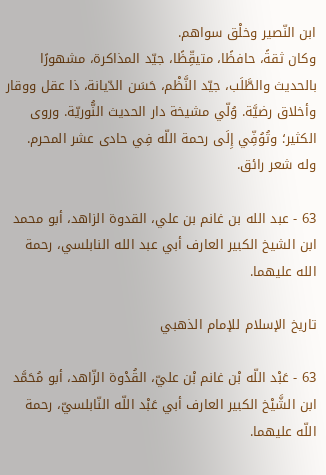ابن النّصير وخلْق سواهم.
وكان ثقةً، حافظًا، متيقِّظًا، جيّد المذاكرة، مشهورًا بالحديث والطَّلَب، جيّد النَّظْم، حَسَن الدّيانة، ذا عقل ووقار وأخلاق رضيَّة. وُلّي مشيخة دار الحديث النُّوريّة. وروى الكثير؛ وتُوُفِّي إِلَى رحمة اللّه فِي حادى عشر المحرم. وله شعر رائق.

63 - عبد الله بن غانم بن علي، القدوة الزاهد، أبو محمد ابن الشيخ الكبير العارف أبي عبد الله النابلسي، رحمة الله عليهما.

تاريخ الإسلام للإمام الذهبي

63 - عَبْد اللّه بْن غانم بْن عليّ، القُدْوة الزّاهد، أبو مُحَمَّد ابن الشَّيْخ الكبير العارف أبي عَبْد اللّه النّابلسيّ، رحمة اللّه عليهما.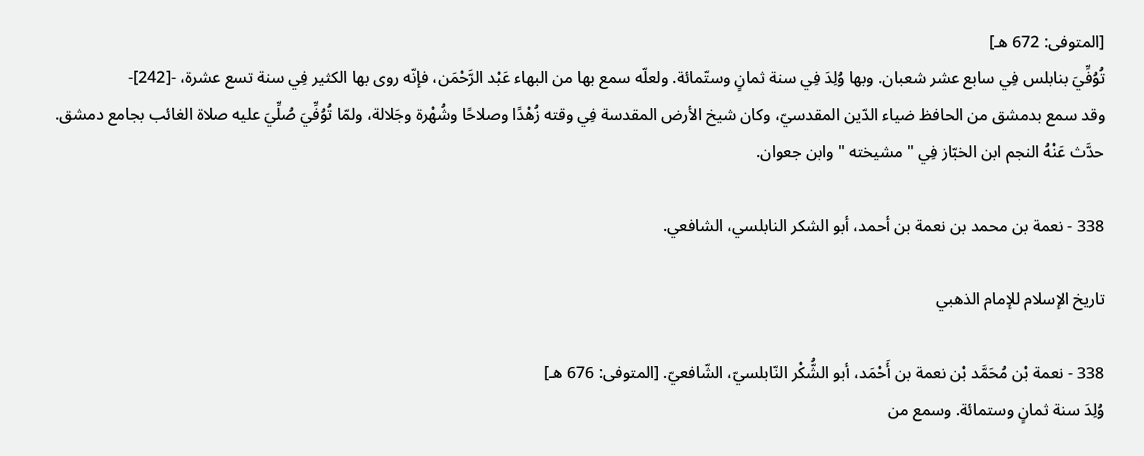[المتوفى: 672 هـ]
تُوُفِّيَ بنابلس فِي سابع عشر شعبان. وبها وُلِدَ فِي سنة ثمانٍ وستّمائة. ولعلّه سمع بها من البهاء عَبْد الرَّحْمَن، فإنّه روى بها الكثير فِي سنة تسع عشرة، -[242]-
وقد سمع بدمشق من الحافظ ضياء الدّين المقدسيّ، وكان شيخ الأرض المقدسة فِي وقته زُهْدًا وصلاحًا وشُهْرة وجَلالة، ولمّا تُوُفِّيَ صُلِّيَ عليه صلاة الغائب بجامع دمشق.
حدَّث عَنْهُ النجم ابن الخبّاز فِي " مشيخته " وابن جعوان.

338 - نعمة بن محمد بن نعمة بن أحمد، أبو الشكر النابلسي، الشافعي.

تاريخ الإسلام للإمام الذهبي

338 - نعمة بْن مُحَمَّد بْن نعمة بن أَحْمَد، أبو الشُّكْر النّابلسيّ، الشّافعيّ. [المتوفى: 676 هـ]
وُلِدَ سنة ثمانٍ وستمائة. وسمع من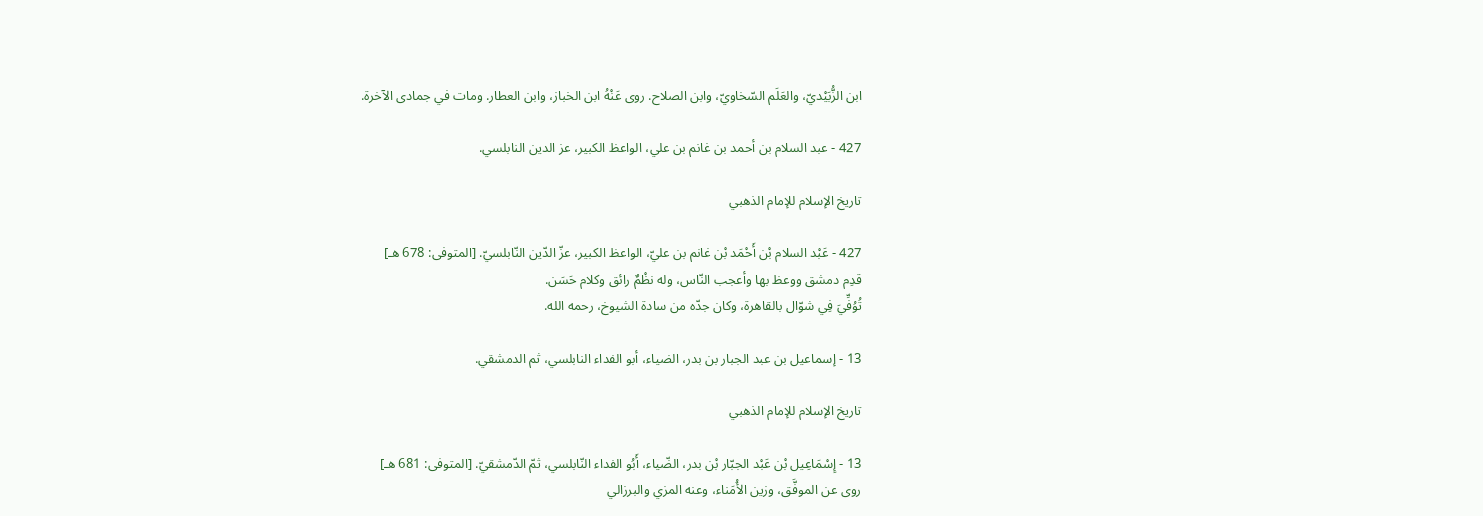ابن الزُّبَيْديّ، والعَلَم السّخاويّ، وابن الصلاح. روى عَنْهُ ابن الخباز، وابن العطار. ومات في جمادى الآخرة.

427 - عبد السلام بن أحمد بن غانم بن علي، الواعظ الكبير، عز الدين النابلسي.

تاريخ الإسلام للإمام الذهبي

427 - عَبْد السلام بْن أَحْمَد بْن غانم بن عليّ، الواعظ الكبير، عزّ الدّين النّابلسيّ. [المتوفى: 678 هـ]
قدِم دمشق ووعظ بها وأعجب النّاس، وله نظْمٌ رائق وكلام حَسَن.
تُوُفِّيَ فِي شوّال بالقاهرة، وكان جدّه من سادة الشيوخ، رحمه الله.

13 - إسماعيل بن عبد الجبار بن بدر، الضياء، أبو الفداء النابلسي، ثم الدمشقي.

تاريخ الإسلام للإمام الذهبي

13 - إِسْمَاعِيل بْن عَبْد الجبّار بْن بدر، الضّياء، أَبُو الفداء النّابلسي، ثمّ الدّمشقيّ. [المتوفى: 681 هـ]
روى عن الموفَّق، وزين الأُمَناء، وعنه المزي والبرزالي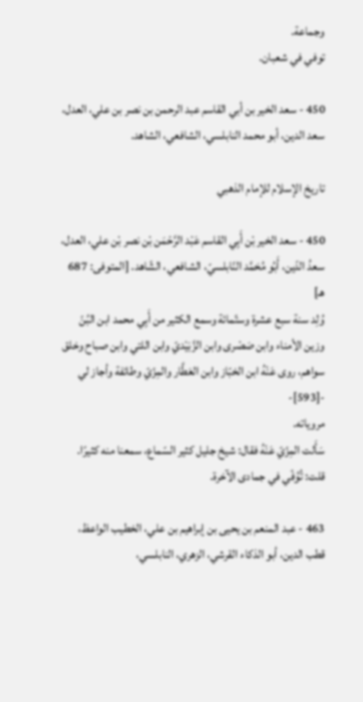وجماعة.
توفي في شعبان.

450 - سعد الخير بن أبي القاسم عبد الرحمن بن نصر بن علي، العدل، سعد الدين، أبو محمد النابلسي، الشافعي، الشاهد.

تاريخ الإسلام للإمام الذهبي

450 - سعد الخير بْن أَبِي القاسم عَبْد الرَّحْمَن بْن نصر بْن علي، العدل، سعدُ الدّين، أَبُو مُحَمَّد النّابلسيّ، الشافعي، الشّاهد. [المتوفى: 687 هـ]
وُلِد سنة سبع عشرة وستّمائة وسمع الكثير من أَبِي محمد ابن البُنّ وزين الأمناء وابن صَصْرى وابن الزَّبَيْديّ وابن اللتي وابن صباح وخلق سواهم، روى عَنْهُ ابن الخبّاز وابن العَطَّار والمِزّيّ وطائفة وأجاز لي -[593]-
مروياته.
سَأَلت المِزّيّ عَنْهُ فقال: شيخ جليل كثير السّماع، سمعنا منه كثيرًا.
قلت: تُوُفّي في جمادى الآخرة.

463 - عبد المنعم بن يحيى بن إبراهيم بن علي، الخطيب الواعظ، قطب الدين، أبو الذكاء القرشي، الزهري، النابلسي،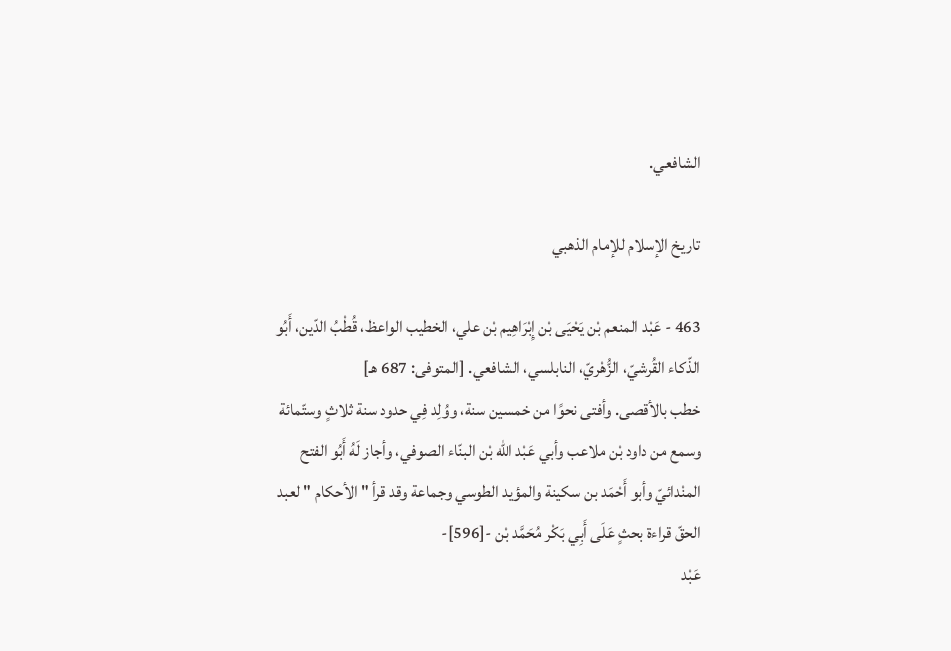الشافعي.

تاريخ الإسلام للإمام الذهبي

463 - عَبْد المنعم بْن يَحْيَى بْن إِبْرَاهِيم بْن علي، الخطيب الواعظ، قُطْبُ الدّين، أَبُو الذّكاء القُرشيّ، الزُّهْريّ، النابلسي، الشافعي. [المتوفى: 687 هـ]
خطب بالأقصى. وأفتى نحوًا من خمسين سنة، ووُلِد فِي حدود سنة ثلاثٍ وستّمائة وسمع من داود بْن ملاعب وأبي عَبْد الله بْن البنّاء الصوفي، وأجاز لَهُ أَبُو الفتح المنْدائيّ وأبو أَحْمَد بن سكينة والمؤيد الطوسي وجماعة وقد قرأ " الأحكام " لعبد الحقّ قراءة بحثٍ عَلَى أَبِي بَكْر مُحَمَّد بْن -[596]-
عَبْد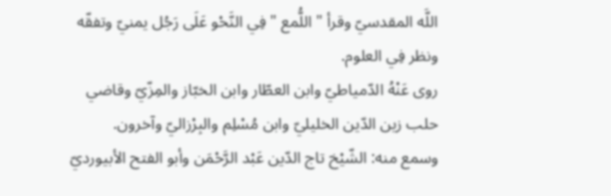اللَّه المقدسيّ وقرأ " اللُّمع " فِي النَّحْو عَلَى رَجُل يمنيّ وتفقّه ونظر فِي العلوم.
روى عَنْهُ الدّمياطيّ وابن العطّار وابن الخبّاز والمِزّيّ وقاضي حلب زين الدّين الخليليّ وابن مُسْلِم والبِرْزاليّ وآخرون.
وسمع منه: الشّيْخ تاج الدّين عَبْد الرَّحْمَن وأبو الفتح الأبيورديّ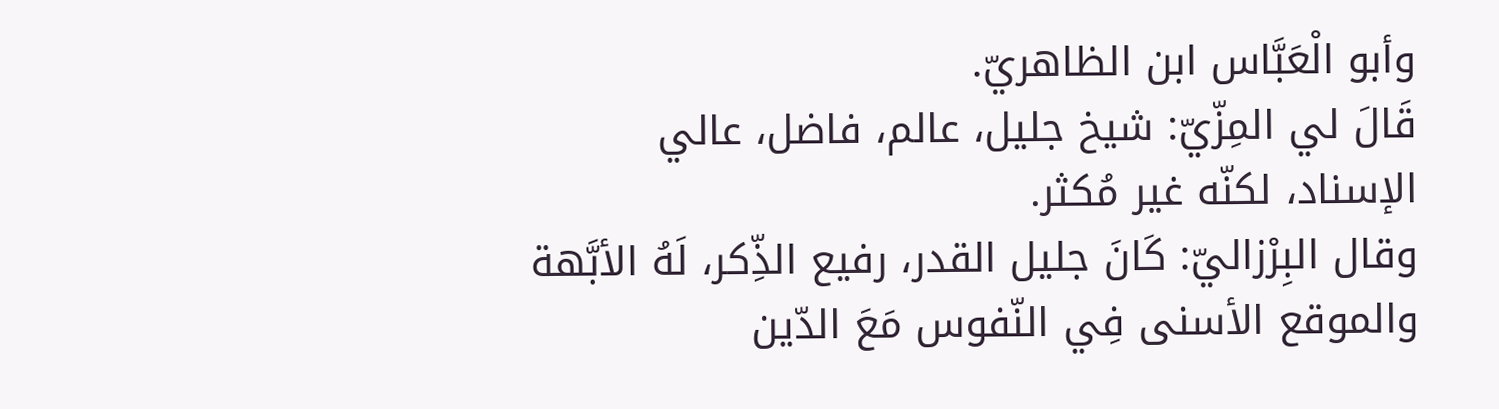وأبو الْعَبَّاس ابن الظاهريّ.
قَالَ لي المِزّيّ: شيخ جليل، عالم، فاضل، عالي الإسناد، لكنّه غير مُكثر.
وقال البِرْزاليّ: كَانَ جليل القدر، رفيع الذِّكر، لَهُ الأبَّهة والموقع الأسنى فِي النّفوس مَعَ الدّين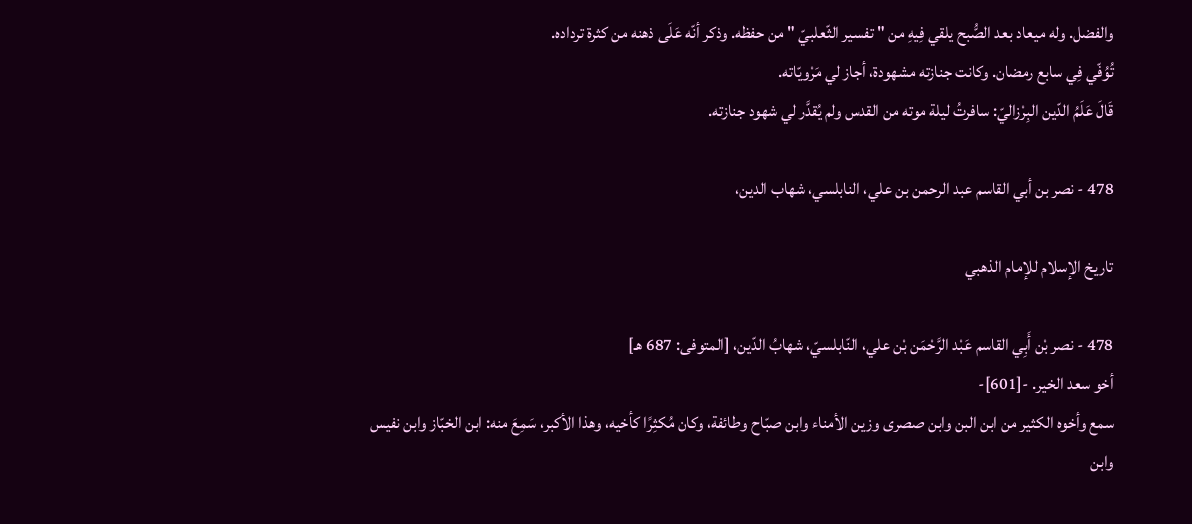والفضل. وله ميعاد بعد الصُّبح يلقي فِيهِ من " تفسير الثّعلبيّ " من حفظه. وذكر أنّه عَلَى ذهنه من كثرة ترداده.
تُوُفّي فِي سابع رمضان. وكانت جنازته مشهودة، أجاز لي مَرْويّاته.
قَالَ عَلَمُ الدّين البِرْزاليّ: سافرتُ ليلة موته من القدس ولم يُقدَّر لي شهود جنازته.

478 - نصر بن أبي القاسم عبد الرحمن بن علي، النابلسي، شهاب الدين،

تاريخ الإسلام للإمام الذهبي

478 - نصر بْن أَبِي القاسم عَبْد الرَّحْمَن بْن علي، النّابلسيّ، شهابُ الدّين، [المتوفى: 687 هـ]
أخو سعد الخير. -[601]-
سمع وأخوه الكثير من ابن البن وابن صصرى وزين الأمناء وابن صبّاح وطائفة، وكان مُكثِرًا كأخيه، وهذا الأكبر، سَمِعَ منه: ابن الخبّاز وابن نفيس وابن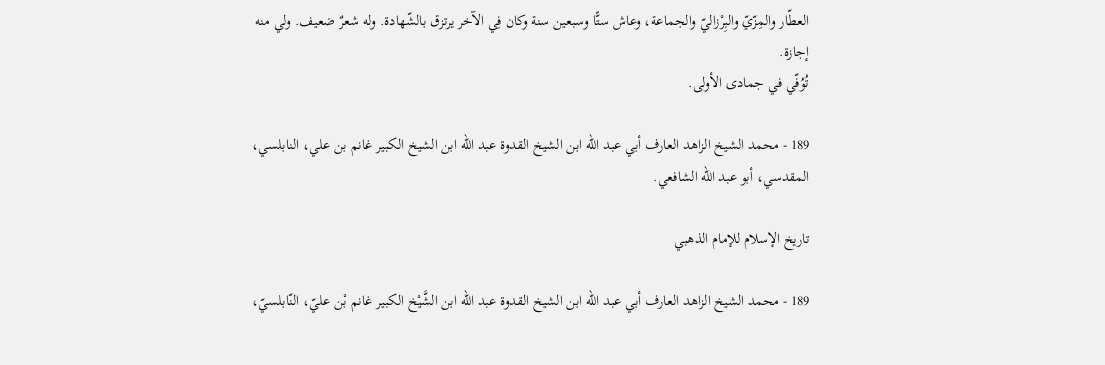العطّار والمِزّيّ والبِرْزاليّ والجماعة، وعاش ستًّا وسبعين سنة وكان فِي الآخر يرتزق بالشّهادة. وله شعرٌ ضعيف. ولي منه إجازة.
تُوُفّي في جمادى الأولى.

189 - محمد الشيخ الزاهد العارف أبي عبد الله ابن الشيخ القدوة عبد الله ابن الشيخ الكبير غانم بن علي، النابلسي، المقدسي، أبو عبد الله الشافعي.

تاريخ الإسلام للإمام الذهبي

189 - محمد الشيخ الزاهد العارف أبي عبد الله ابن الشيخ القدوة عبد الله ابن الشَّيْخ الكبير غانم بْن عليّ، النّابلسيّ،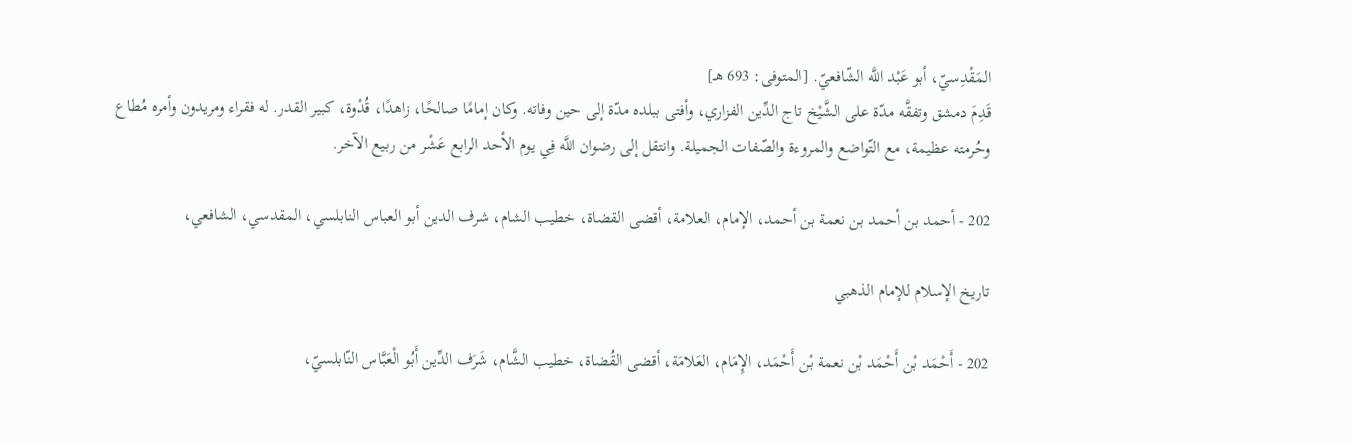المَقْدِسيّ، أبو عَبْد اللَّه الشّافعيّ. [المتوفى: 693 هـ]
قَدِمَ دمشق وتفقَّه مدّة على الشَّيْخ تاج الدِّين الفزاري، وأفتى ببلده مدّة إلى حين وفاته. وكان إمامًا صالحًا، زاهدًا، قُدْوة، كبير القدر. له فقراء ومريدون وأمره مُطاع وحُرمته عظيمة، مع التّواضع والمروءة والصّفات الجميلة. وانتقل إلى رضوان اللَّه فِي يوم الأحد الرابع عَشْر من ربيع الآخر.

202 - أحمد بن أحمد بن نعمة بن أحمد، الإمام، العلامة، أقضى القضاة، خطيب الشام، شرف الدين أبو العباس النابلسي، المقدسي، الشافعي،

تاريخ الإسلام للإمام الذهبي

202 - أَحْمَد بْن أَحْمَد بْن نعمة بْن أَحْمَد، الإِمَام، العَلامَة، أقضى القُضاة، خطيب الشَّام، شَرَف الدِّين أَبُو الْعَبَّاس النّابلسيّ،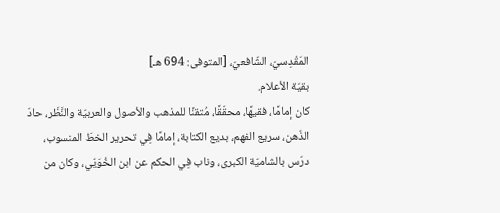المَقْدِسيّ، الشّافعيّ، [المتوفى: 694 هـ]
بقيّة الأعلام.
كان إمامًا، فقيهًا، محقّقًا، مُتقنًا للمذهب والأصول والعربيّة والنَّظَر، حادّ الذّهن، سريع الفهم، بديع الكتابة، إمامًا فِي تحرير الخطَ المنسوب، درّس بالشاميّة الكبرى، وناب فِي الحكم عن ابن الخُوَيّي، وكان من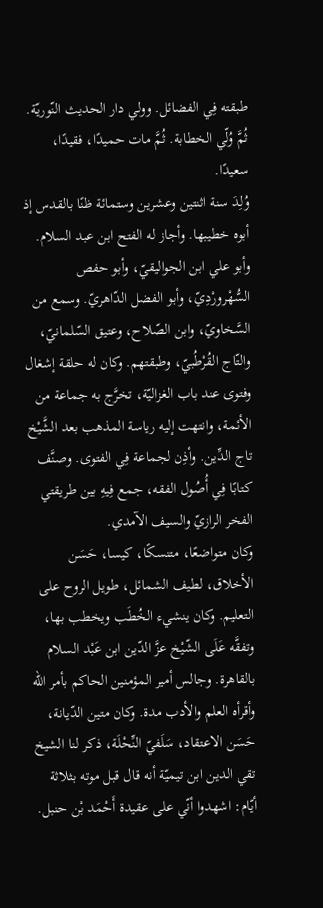طبقته فِي الفضائل. وولي دار الحديث النّوريّة. ثُمَّ وُلّي الخطابة. ثُمَّ مات حميدًا، فقيدًا، سعيدًا.
وُلِدَ سنة اثنتين وعشرين وستمائة ظنًا بالقدس إذ أبوه خطيبها. وأجاز له الفتح ابن عبد السلام. وأبو علي ابن الجواليقيّ، وأبو حفص السُّهْرورْدِيّ، وأبو الفضل الدّاهريّ. وسمع من السَّخاويّ، وابن الصّلاح، وعتيق السّلمانيّ، والتّاج القُرْطُبيّ، وطبقتهم. وكان له حلقة إشغال وفتوى عند باب الغزاليّة، تخرَّج به جماعة من الأئمة، وانتهت إليه رياسة المذهب بعد الشَّيْخ تاج الدِّين. وأذِن لجماعة فِي الفتوى. وصنَّف كتابًا فِي أُصُول الفقه، جمع فِيهِ بين طريقتي الفخر الرازيّ والسيف الآمدي.
وكان متواضعًا، متنسكًا، كيسا، حَسَن الأخلاق، لطيف الشمائل، طويل الروح على التعليم. وكان ينشيء الخُطَب ويخطب بها، وتفقَّه عَلَى الشّيْخ عزَّ الدّين ابن عَبْد السلام بالقاهرة. وجالس أمير المؤمنين الحاكم بأمر الله وأقرأه العلم والأدب مدة. وكان متين الدّيانة، حَسَن الاعتقاد، سَلَفيّ النِّحْلَة، ذكر لنا الشيخ تقي الدين ابن تيميّة أنه قال قبل موته بثلاثة أيّام: اشهدوا أنّي على عقيدة أَحْمَد بْن حنبل.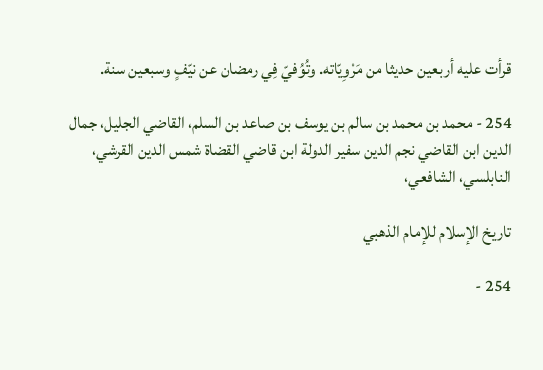قرأت عليه أربعين حديثا من مَرْوِيّاته. وتُوُفيّ فِي رمضان عن نيّفٍ وسبعين سنة.

254 - محمد بن محمد بن سالم بن يوسف بن صاعد بن السلم، القاضي الجليل، جمال الدين ابن القاضي نجم الدين سفير الدولة ابن قاضي القضاة شمس الدين القرشي، النابلسي، الشافعي،

تاريخ الإسلام للإمام الذهبي

254 -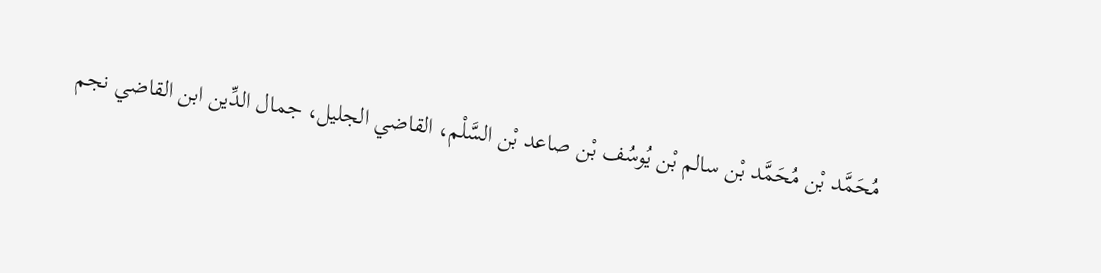مُحَمَّد بْن مُحَمَّد بْن سالم بْن يُوسُف بْن صاعد بْن السَّلْم، القاضي الجليل، جمال الدِّين ابن القاضي نجم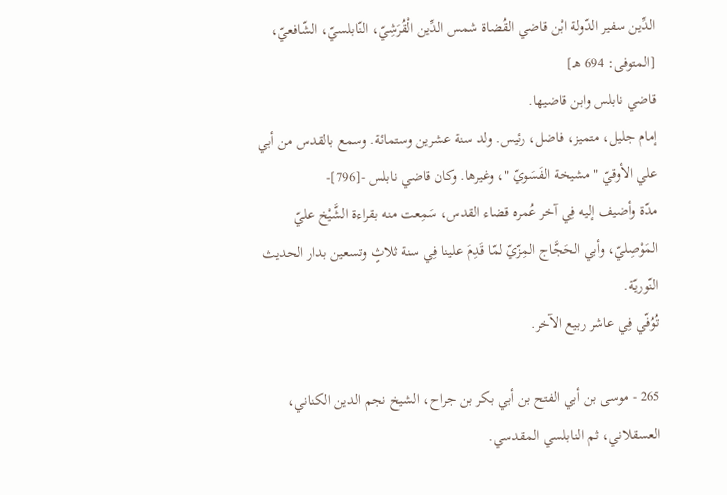الدِّين سفير الدّولة ابْن قاضي القُضاة شمس الدِّين الْقُرَشِيّ، النّابلسيّ، الشّافعيّ، [المتوفى: 694 هـ]
قاضي نابلس وابن قاضيها.
إمام جليل، متميز، فاضل، رئيس. ولد سنة عشرين وستمائة. وسمع بالقدس من أبي علي الأوقيّ " مشيخة الفَسَويّ "، وغيرها. وكان قاضي نابلس -[796]-
مدّة وأضيف إليه فِي آخر عُمره قضاء القدس، سَمِعت منه بقراءة الشَّيْخ عليّ المَوْصِليّ، وأبي الحَجَّاج المِزّيّ لمّا قَدِمَ علينا فِي سنة ثلاثٍ وتسعين بدار الحديث النّوريّة.
تُوُفّي فِي عاشر ربيع الآخر.

265 - موسى بن أبي الفتح بن أبي بكر بن جراح، الشيخ نجم الدين الكناني، العسقلاني، ثم النابلسي المقدسي.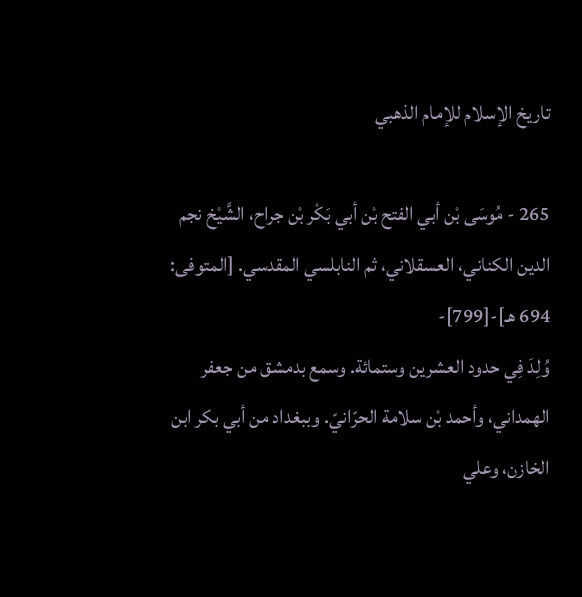تاريخ الإسلام للإمام الذهبي

265 - مُوسَى بْن أبي الفتح بْن أبي بَكْر بْن جراح، الشَّيْخ نجم الدين الكناني، العسقلاني، ثم النابلسي المقدسي. [المتوفى: 694 هـ]-[799]-
وُلِدَ فِي حدود العشرين وستمائة. وسمع بدمشق من جعفر الهمداني، وأحمد بْن سلامة الحرّانيّ. وببغداد من أبي بكر ابن الخازن، وعلي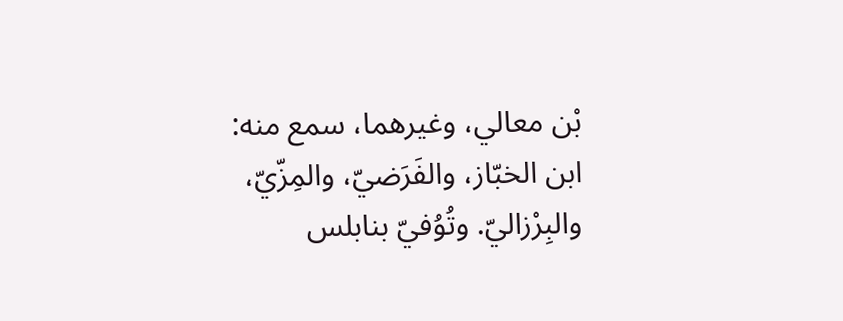بْن معالي، وغيرهما، سمع منه: ابن الخبّاز، والفَرَضيّ، والمِزّيّ، والبِرْزاليّ. وتُوُفيّ بنابلس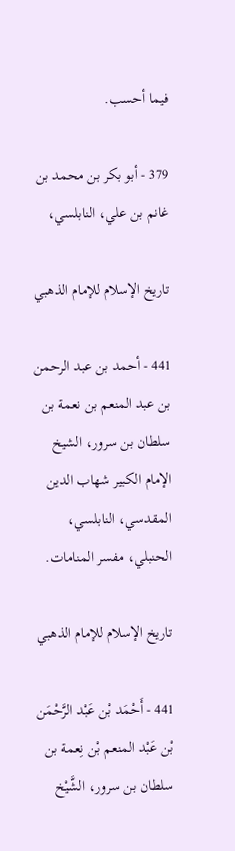فيما أحسب.

379 - أبو بكر بن محمد بن غانم بن علي، النابلسي،

تاريخ الإسلام للإمام الذهبي

441 - أحمد بن عبد الرحمن بن عبد المنعم بن نعمة بن سلطان بن سرور، الشيخ الإمام الكبير شهاب الدين المقدسي، النابلسي، الحنبلي، مفسر المنامات.

تاريخ الإسلام للإمام الذهبي

441 - أَحْمَد بْن عَبْد الرَّحْمَن بْن عَبْد المنعم بْن نِعمة بن سلطان بن سرور، الشَّيْخ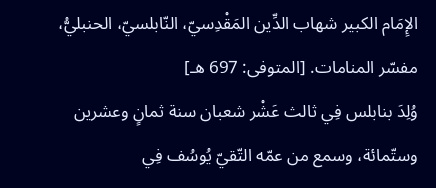الإِمَام الكبير شهاب الدِّين المَقْدِسيّ، النّابلسيّ، الحنبليُّ، مفسّر المنامات. [المتوفى: 697 هـ]
وُلِدَ بنابلس فِي ثالث عَشْر شعبان سنة ثمانٍ وعشرين وستّمائة، وسمع من عمّه التّقيّ يُوسُف فِي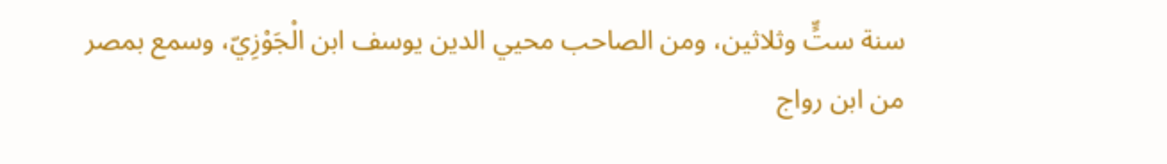سنة ستٍّ وثلاثين، ومن الصاحب محيي الدين يوسف ابن الْجَوْزِيّ، وسمع بمصر من ابن رواج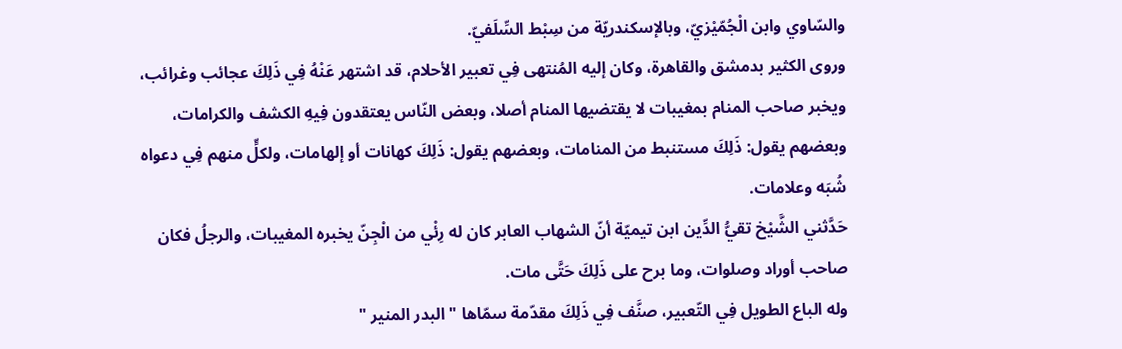والسّاوي وابن الْجُمّيْزيّ، وبالإسكندريّة من سِبْط السِّلَفيّ.
وروى الكثير بدمشق والقاهرة، وكان إليه المُنتهى فِي تعبير الأحلام، قد اشتهر عَنْهُ فِي ذَلِكَ عجائب وغرائب، ويخبر صاحب المنام بمغيبات لا يقتضيها المنام أصلا، وبعض النّاس يعتقدون فِيهِ الكشف والكرامات، وبعضهم يقول: ذَلِكَ مستنبط من المنامات، وبعضهم يقول: ذَلِكَ كهانات أو إلهامات، ولكلٍّ منهم فِي دعواه شُبَه وعلامات.
حَدَّثني الشَّيْخ تقيُّ الدِّين ابن تيميّة أنّ الشهاب العابر كان له رِئْي من الْجِنّ يخبره المغيبات، والرجلُ فكان صاحب أوراد وصلوات، وما برح على ذَلِكَ حَتَّى مات.
وله الباع الطويل فِي التّعبير، صنَّف فِي ذَلِكَ مقدّمة سمّاها " البدر المنير "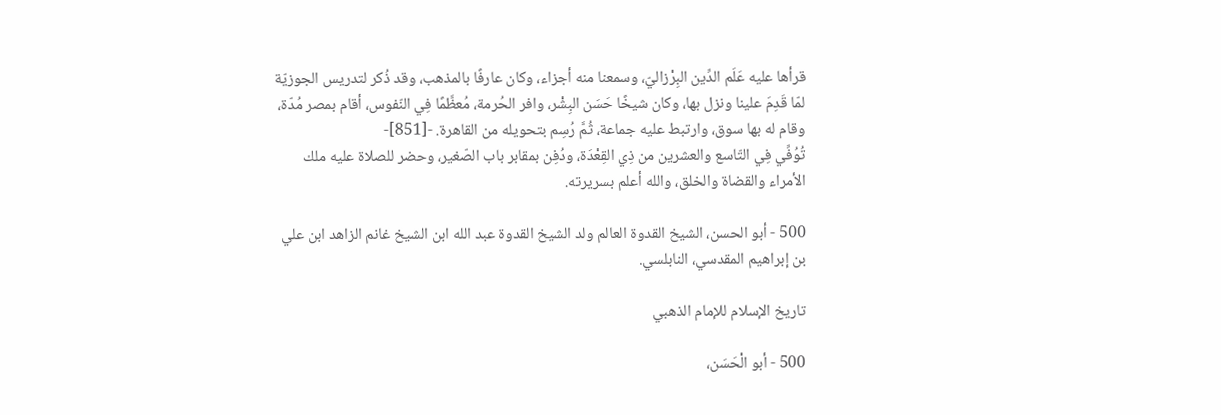قرأها عليه عَلَم الدِّين البِرْزاليّ، وسمعنا منه أجزاء، وكان عارفًا بالمذهب، وقد ذُكر لتدريس الجوزيّة لمّا قَدِمَ علينا ونزل بها، وكان شيخًا حَسَن البِشْر، وافر الحُرمة، مُعظَّمًا فِي النّفوس، أقام بمصر مُدّة، وقام له بها سوق، وارتبط عليه جماعة، ثُمَّ رُسِم بتحويله من القاهرة. -[851]-
تُوُفِّي فِي التّاسع والعشرين من ذِي القِعْدَة، ودُفِن بمقابر باب الصّغير، وحضر للصلاة عليه ملك الأمراء والقضاة والخلق، والله أعلم بسريرته.

500 - أبو الحسن، الشيخ القدوة العالم ولد الشيخ القدوة عبد الله ابن الشيخ غانم الزاهد ابن علي بن إبراهيم المقدسي، النابلسي.

تاريخ الإسلام للإمام الذهبي

500 - أبو الْحَسَن،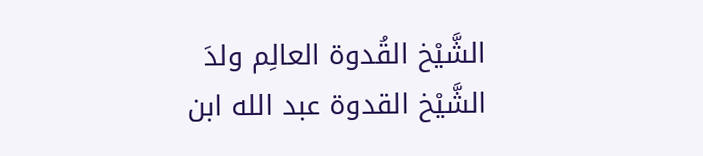الشَّيْخ القُدوة العالِم ولدَ الشَّيْخ القدوة عبد الله ابن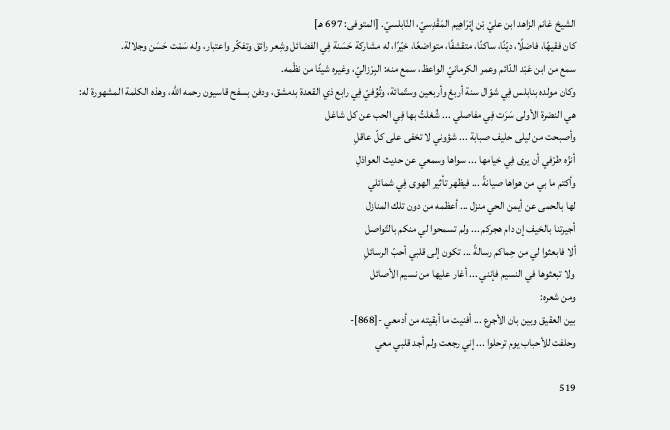الشيخ غانم الزاهد ابن عليّ بْن إِبْرَاهِيم المَقْدِسيّ، النّابلسيّ. [المتوفى: 697 هـ]
كان فقيهًا، فاضلًا، ديّنًا، ساكنًا، متقشفًا، متواضعًا، خيّرًا، له مشاركة حَسَنة فِي الفضائل وشِعر رائق وتفكّر واعتبار، وله سَمْت حَسَن وجلالة.
سمع من ابن عَبْد الدّائم وعمر الكرمانيّ الواعظ، سمع منه: البِرْزاليّ، وغيره شيئًا من نظْمه.
وكان مولده بنابلس فِي شوّال سنة أربعْ وأربعين وستّمائة، وتُوُفيّ فِي رابع ذي القعدة بدمشق، ودفن بسفح قاسيون رحمه اللَّه، وهذه الكلمة المشهورة له:
هي النضرة الأولى سَرَت فِي مفاصلي ... شُغلتُ بها فِي الحب عن كل شاغل
وأصبحت من ليلى حليف صبابة ... شؤوني لا تخفى على كلّ عاقلِ
أنزّه طرْفي أن يرى فِي خيامها ... سواها وسمعي عن حديث العواذلِ
وأكتم ما بي من هواها صيانةً ... فيظهر تأثير الهوى فِي شمائلي
لها بالحمى عن أيمن الحي منزل ... أعظمه من دون تلك المنازل
أجيرتنا بالخيف إن دام هجركم ... ولم تسمحوا لي منكم بالتّواصل
ألا فابعثوا لي من حِماكم رسالةً ... تكون إلى قلبي أحبّ الرسائلِ
ولا تبعثوها في النسيم فإنني ... أغار عليها من نسيم الأصائل
ومن شعره:
بين العقيق وبين بان الأجرع ... أفنيت ما أبقيته من أدمعي -[868]-
وحلفت للأحباب يوم ترحلوا ... إني رجعت ولم أجد قلبي معي

519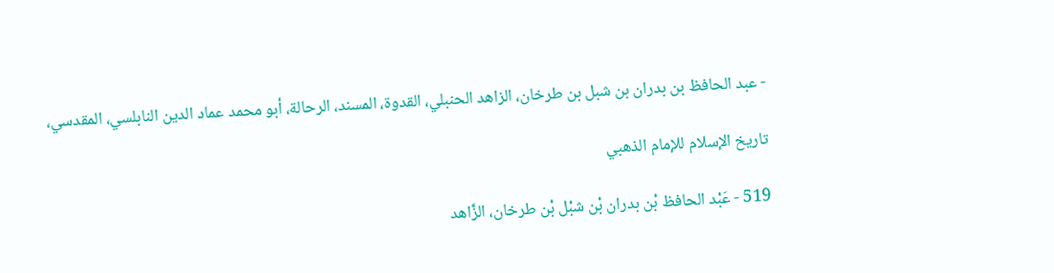- عبد الحافظ بن بدران بن شبل بن طرخان، الزاهد الحنبلي، القدوة، المسند، الرحالة، أبو محمد عماد الدين النابلسي، المقدسي،

تاريخ الإسلام للإمام الذهبي

519 - عَبْد الحافظ بْن بدران بْن شبْل بْن طرخان، الزَّاهد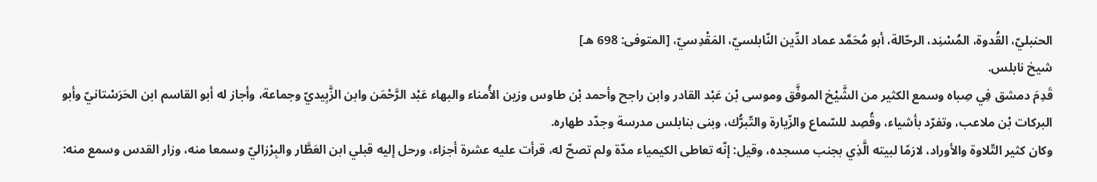الحنبليّ، القُدوة، المُسْنِد، الرحّالة، أبو مُحَمَّد عماد الدِّين النّابلسيّ، المَقْدِسيّ، [المتوفى: 698 هـ]
شيخ نابلس.
قَدِمَ دمشق فِي صِباه وسمع الكثير من الشَّيْخ الموفَّق وموسى بْن عَبْد القادر وابن راجح وأحمد بْن طاوس وزين الأُمناء والبهاء عَبْد الرَّحْمَن وابن الزَّبِيديّ وجماعة، وأجاز له أبو القاسم ابن الحَرَسْتانيّ وأبو البركات بْن ملاعب، وتفرّد بأشياء، وقُصِد للسّماع والزّيارة والتّبرُّك، وبنى بنابلس مدرسة وجدّد طهاره.
وكان كثير التّلاوة والأوراد، لازمًا لبيته الَّذِي بجنب مسجده، وقيل: إنّه تعاطى الكيمياء مدّة ولم تصحّ له، قرأت عليه عشرة أجزاء، ورحل إليه قبلي ابن العَطَّار والبِرْزاليّ وسمعا منه، وزار القدس وسمع منه: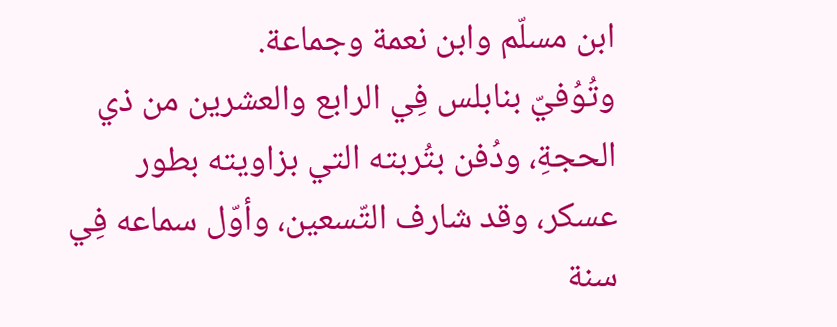ابن مسلّم وابن نعمة وجماعة.
وتُوُفيّ بنابلس فِي الرابع والعشرين من ذي الحجةِ، ودُفن بتُربته التي بزاويته بطور عسكر، وقد شارف التّسعين، وأوّل سماعه فِي سنة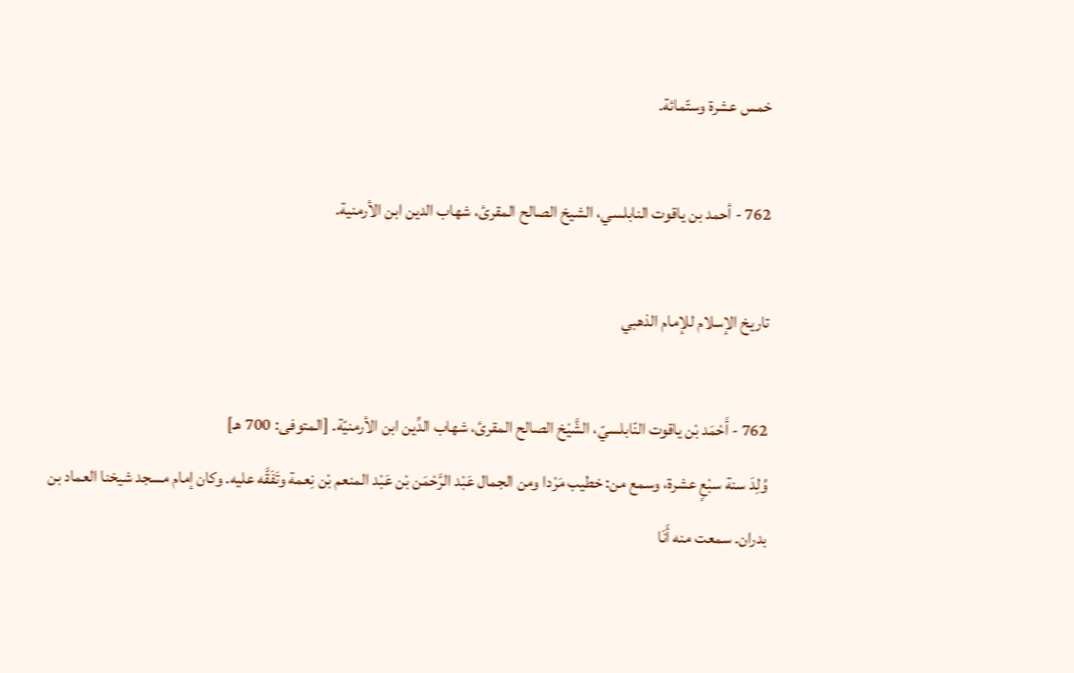خمس عشرة وستّمائة.

762 - أحمد بن ياقوت النابلسي، الشيخ الصالح المقرئ، شهاب الدين ابن الأرمنية.

تاريخ الإسلام للإمام الذهبي

762 - أَحْمَد بْن ياقوت النّابلسيّ، الشَّيْخ الصالح المقرئ، شهاب الدِّين ابن الأرمنيّة. [المتوفى: 700 هـ]
وُلِدَ سنة سبْعٍ عشرة، وسمع من: خطيب مَرْدا ومن الجمال عَبْد الرَّحْمَن بْن عَبْد المنعم بْن نِعمة وتَفَقَّه عليه. وكان إمام مسجد شيخنا العماد بن بدران. سمعت منه أَنَا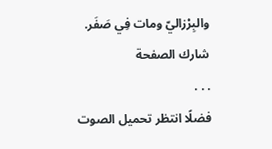والبِرْزاليّ ومات فِي صَفَر.
شارك الصفحة
. . .
فضلًا انتظر تحميل الصوت